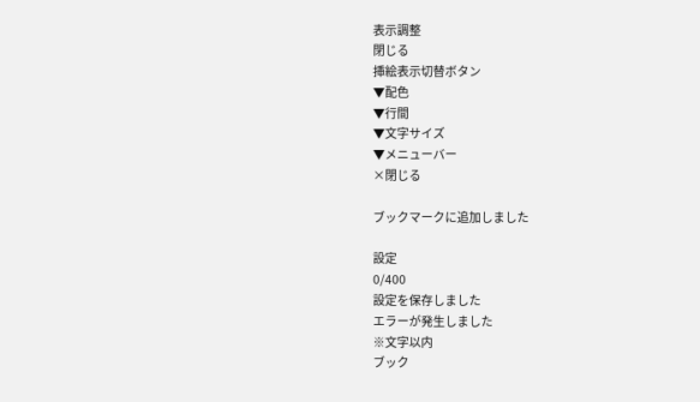表示調整
閉じる
挿絵表示切替ボタン
▼配色
▼行間
▼文字サイズ
▼メニューバー
×閉じる

ブックマークに追加しました

設定
0/400
設定を保存しました
エラーが発生しました
※文字以内
ブック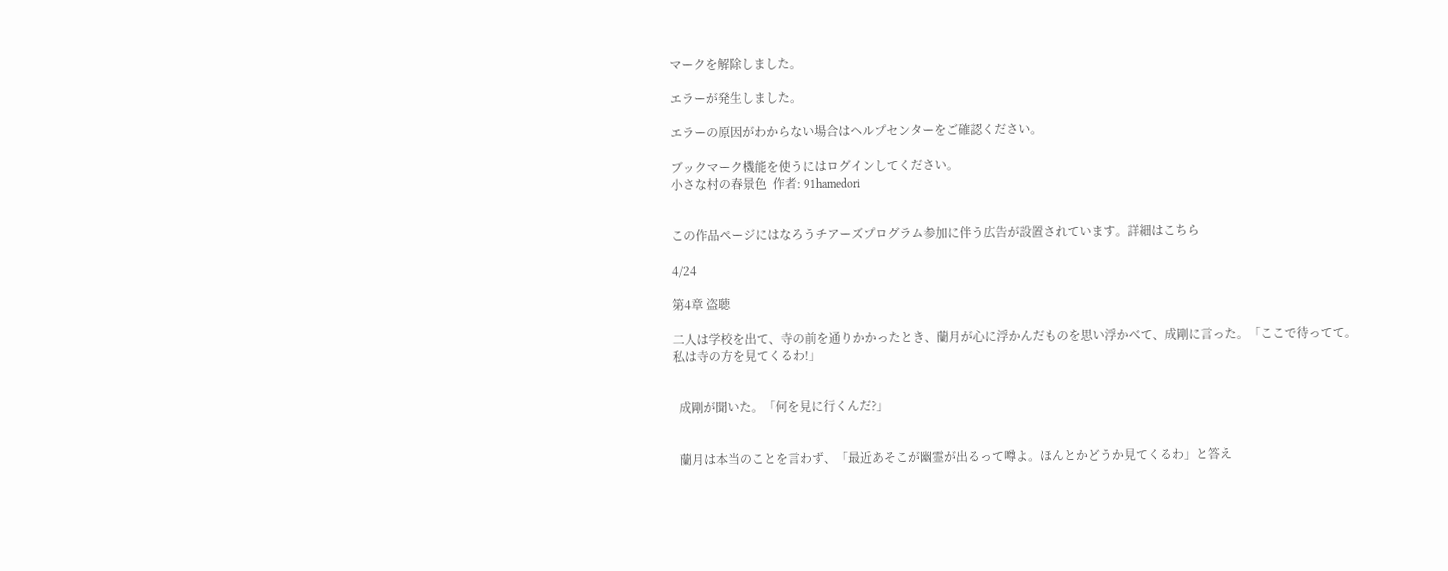マークを解除しました。

エラーが発生しました。

エラーの原因がわからない場合はヘルプセンターをご確認ください。

ブックマーク機能を使うにはログインしてください。
小さな村の春景色  作者: 91hamedori


この作品ページにはなろうチアーズプログラム参加に伴う広告が設置されています。詳細はこちら

4/24

第4章 盗聴

二人は学校を出て、寺の前を通りかかったとき、蘭月が心に浮かんだものを思い浮かべて、成剛に言った。「ここで待ってて。私は寺の方を見てくるわ!」


  成剛が聞いた。「何を見に行くんだ?」


  蘭月は本当のことを言わず、「最近あそこが幽霊が出るって噂よ。ほんとかどうか見てくるわ」と答え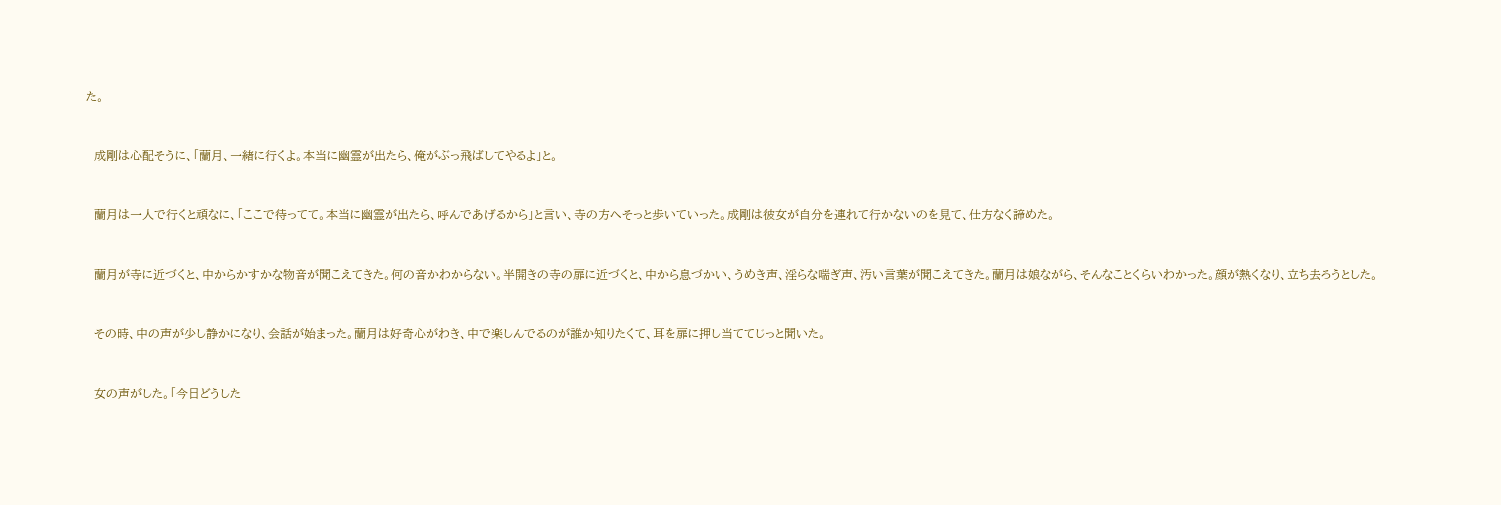た。


  成剛は心配そうに、「蘭月、一緒に行くよ。本当に幽霊が出たら、俺がぶっ飛ばしてやるよ」と。


  蘭月は一人で行くと頑なに、「ここで待ってて。本当に幽霊が出たら、呼んであげるから」と言い、寺の方へそっと歩いていった。成剛は彼女が自分を連れて行かないのを見て、仕方なく諦めた。


  蘭月が寺に近づくと、中からかすかな物音が聞こえてきた。何の音かわからない。半開きの寺の扉に近づくと、中から息づかい、うめき声、淫らな喘ぎ声、汚い言葉が聞こえてきた。蘭月は娘ながら、そんなことくらいわかった。顔が熱くなり、立ち去ろうとした。


  その時、中の声が少し静かになり、会話が始まった。蘭月は好奇心がわき、中で楽しんでるのが誰か知りたくて、耳を扉に押し当ててじっと聞いた。


  女の声がした。「今日どうした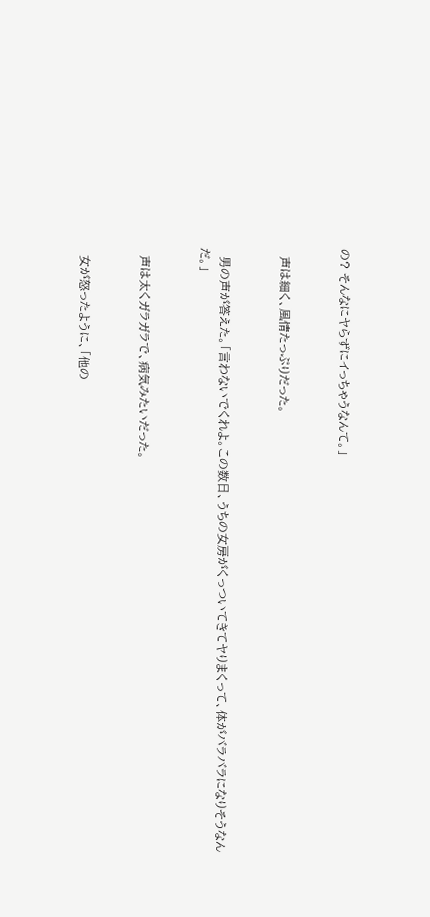の? そんなにヤらずにイっちゃうなんて。」


  声は細く、風情たっぷりだった。


  男の声が答えた。「言わないでくれよ。この数日、うちの女房がくっついてきてヤりまくって、体がバラバラになりそうなんだ。」


  声は太くガラガラで、病気みたいだった。


  女が怒ったように、「他の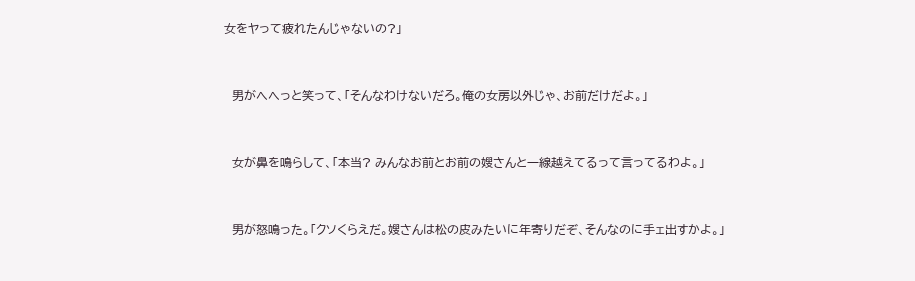女をヤって疲れたんじゃないの?」


  男がへへっと笑って、「そんなわけないだろ。俺の女房以外じゃ、お前だけだよ。」


  女が鼻を鳴らして、「本当? みんなお前とお前の嫂さんと一線越えてるって言ってるわよ。」


  男が怒鳴った。「クソくらえだ。嫂さんは松の皮みたいに年寄りだぞ、そんなのに手ェ出すかよ。」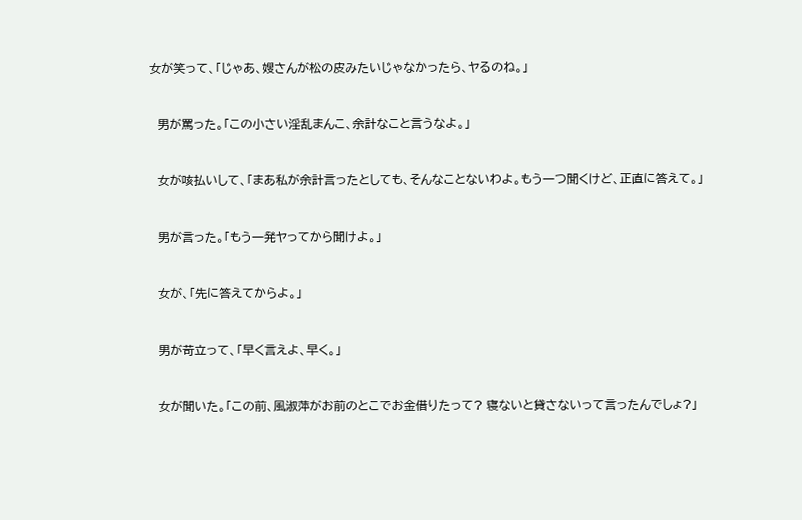女が笑って、「じゃあ、嫂さんが松の皮みたいじゃなかったら、ヤるのね。」


  男が罵った。「この小さい淫乱まんこ、余計なこと言うなよ。」


  女が咳払いして、「まあ私が余計言ったとしても、そんなことないわよ。もう一つ聞くけど、正直に答えて。」


  男が言った。「もう一発ヤってから聞けよ。」


  女が、「先に答えてからよ。」


  男が苛立って、「早く言えよ、早く。」


  女が聞いた。「この前、風淑萍がお前のとこでお金借りたって? 寝ないと貸さないって言ったんでしょ?」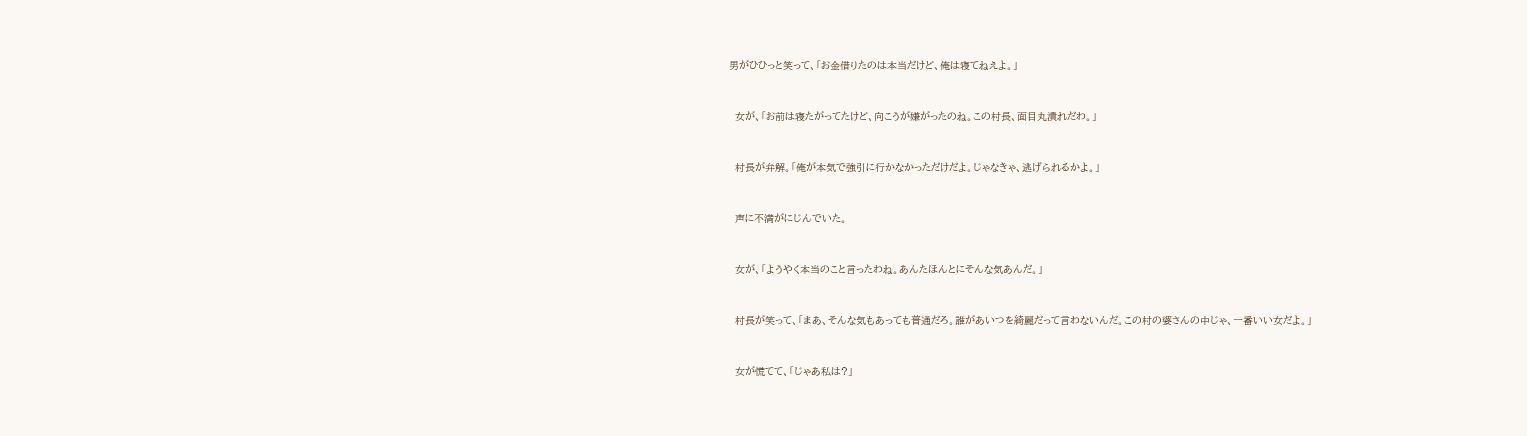男がひひっと笑って、「お金借りたのは本当だけど、俺は寝てねえよ。」


  女が、「お前は寝たがってたけど、向こうが嫌がったのね。この村長、面目丸潰れだわ。」


  村長が弁解。「俺が本気で強引に行かなかっただけだよ。じゃなきゃ、逃げられるかよ。」


  声に不満がにじんでいた。


  女が、「ようやく本当のこと言ったわね。あんたほんとにそんな気あんだ。」


  村長が笑って、「まあ、そんな気もあっても普通だろ。誰があいつを綺麗だって言わないんだ。この村の婆さんの中じゃ、一番いい女だよ。」


  女が慌てて、「じゃあ私は?」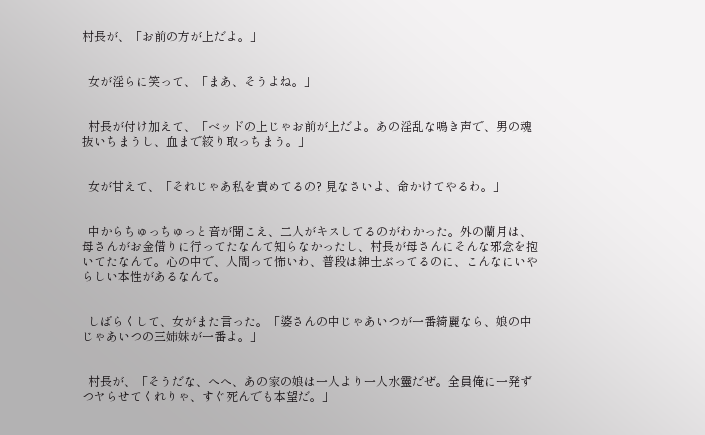村長が、「お前の方が上だよ。」


  女が淫らに笑って、「まあ、そうよね。」


  村長が付け加えて、「ベッドの上じゃお前が上だよ。あの淫乱な鳴き声で、男の魂抜いちまうし、血まで絞り取っちまう。」


  女が甘えて、「それじゃあ私を責めてるの? 見なさいよ、命かけてやるわ。」


  中からちゅっちゅっと音が聞こえ、二人がキスしてるのがわかった。外の蘭月は、母さんがお金借りに行ってたなんて知らなかったし、村長が母さんにそんな邪念を抱いてたなんて。心の中で、人間って怖いわ、普段は紳士ぶってるのに、こんなにいやらしい本性があるなんて。


  しばらくして、女がまた言った。「婆さんの中じゃあいつが一番綺麗なら、娘の中じゃあいつの三姉妹が一番よ。」


  村長が、「そうだな、へへ、あの家の娘は一人より一人水靈だぜ。全員俺に一発ずつヤらせてくれりゃ、すぐ死んでも本望だ。」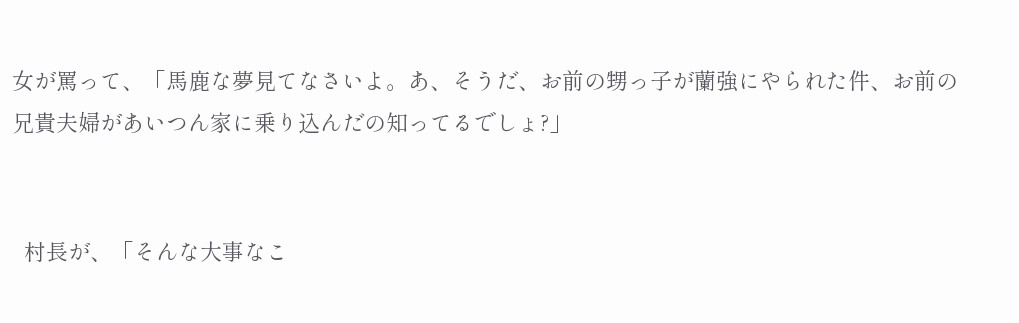女が罵って、「馬鹿な夢見てなさいよ。あ、そうだ、お前の甥っ子が蘭強にやられた件、お前の兄貴夫婦があいつん家に乗り込んだの知ってるでしょ?」


  村長が、「そんな大事なこ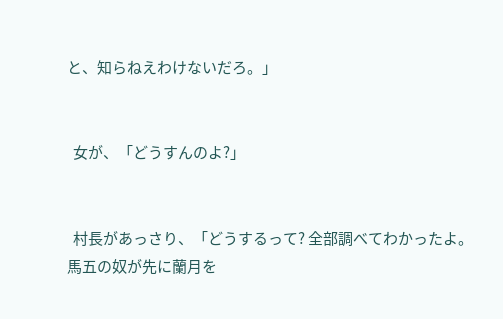と、知らねえわけないだろ。」


  女が、「どうすんのよ?」


  村長があっさり、「どうするって? 全部調べてわかったよ。馬五の奴が先に蘭月を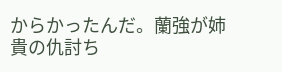からかったんだ。蘭強が姉貴の仇討ち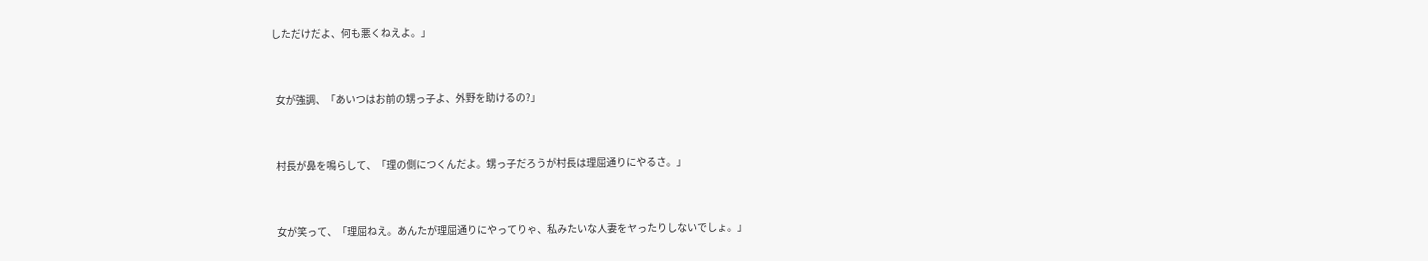しただけだよ、何も悪くねえよ。」


  女が強調、「あいつはお前の甥っ子よ、外野を助けるの?」


  村長が鼻を鳴らして、「理の側につくんだよ。甥っ子だろうが村長は理屈通りにやるさ。」


  女が笑って、「理屈ねえ。あんたが理屈通りにやってりゃ、私みたいな人妻をヤったりしないでしょ。」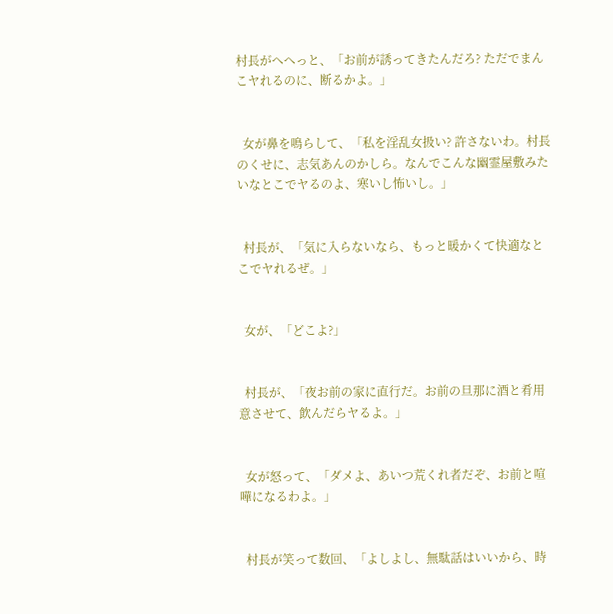村長がへへっと、「お前が誘ってきたんだろ? ただでまんこヤれるのに、断るかよ。」


  女が鼻を鳴らして、「私を淫乱女扱い? 許さないわ。村長のくせに、志気あんのかしら。なんでこんな幽霊屋敷みたいなとこでヤるのよ、寒いし怖いし。」


  村長が、「気に入らないなら、もっと暖かくて快適なとこでヤれるぜ。」


  女が、「どこよ?」


  村長が、「夜お前の家に直行だ。お前の旦那に酒と肴用意させて、飲んだらヤるよ。」


  女が怒って、「ダメよ、あいつ荒くれ者だぞ、お前と喧嘩になるわよ。」


  村長が笑って数回、「よしよし、無駄話はいいから、時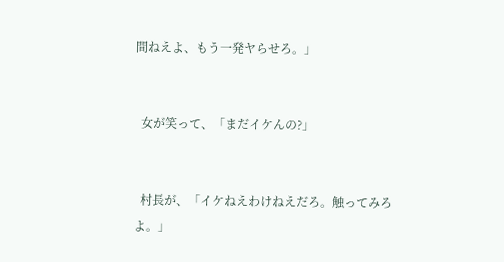間ねえよ、もう一発ヤらせろ。」


  女が笑って、「まだイケんの?」


  村長が、「イケねえわけねえだろ。触ってみろよ。」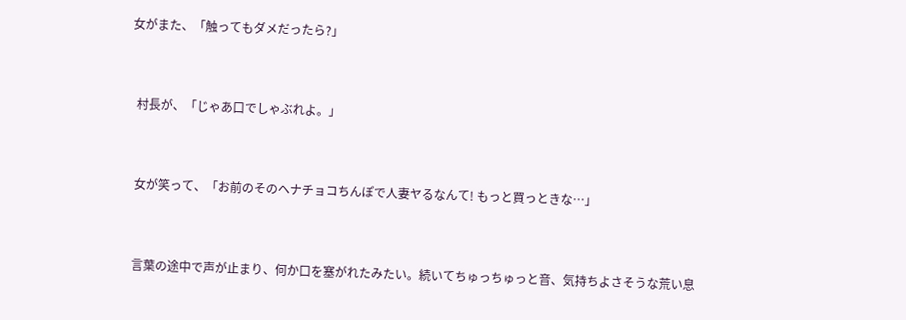女がまた、「触ってもダメだったら?」


  村長が、「じゃあ口でしゃぶれよ。」


  女が笑って、「お前のそのヘナチョコちんぽで人妻ヤるなんて! もっと買っときな…」


  言葉の途中で声が止まり、何か口を塞がれたみたい。続いてちゅっちゅっと音、気持ちよさそうな荒い息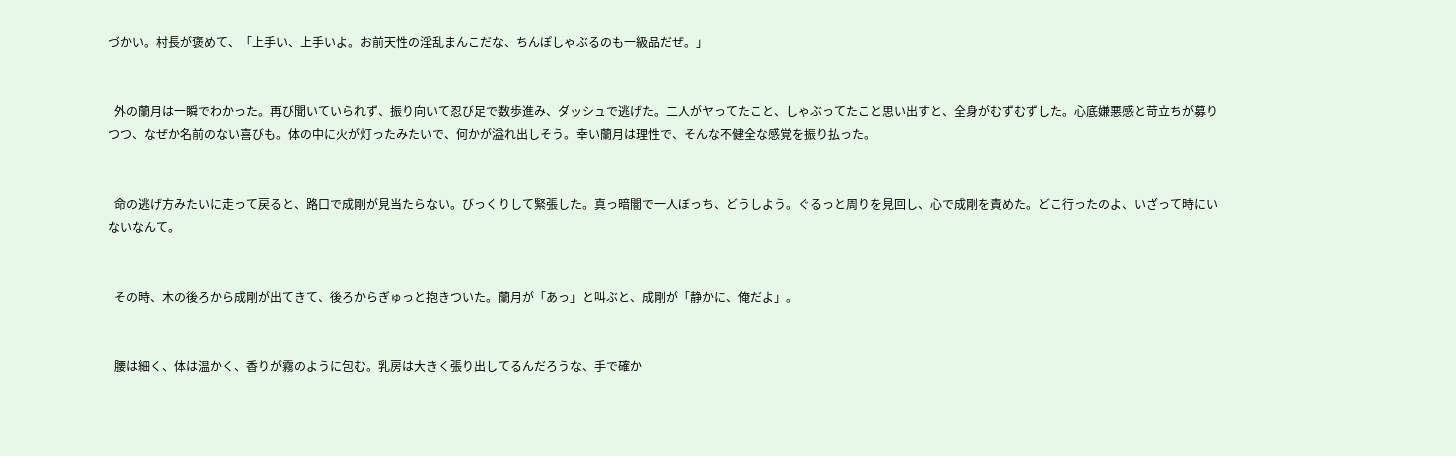づかい。村長が褒めて、「上手い、上手いよ。お前天性の淫乱まんこだな、ちんぽしゃぶるのも一級品だぜ。」


  外の蘭月は一瞬でわかった。再び聞いていられず、振り向いて忍び足で数歩進み、ダッシュで逃げた。二人がヤってたこと、しゃぶってたこと思い出すと、全身がむずむずした。心底嫌悪感と苛立ちが募りつつ、なぜか名前のない喜びも。体の中に火が灯ったみたいで、何かが溢れ出しそう。幸い蘭月は理性で、そんな不健全な感覚を振り払った。


  命の逃げ方みたいに走って戻ると、路口で成剛が見当たらない。びっくりして緊張した。真っ暗闇で一人ぼっち、どうしよう。ぐるっと周りを見回し、心で成剛を責めた。どこ行ったのよ、いざって時にいないなんて。


  その時、木の後ろから成剛が出てきて、後ろからぎゅっと抱きついた。蘭月が「あっ」と叫ぶと、成剛が「静かに、俺だよ」。


  腰は細く、体は温かく、香りが霧のように包む。乳房は大きく張り出してるんだろうな、手で確か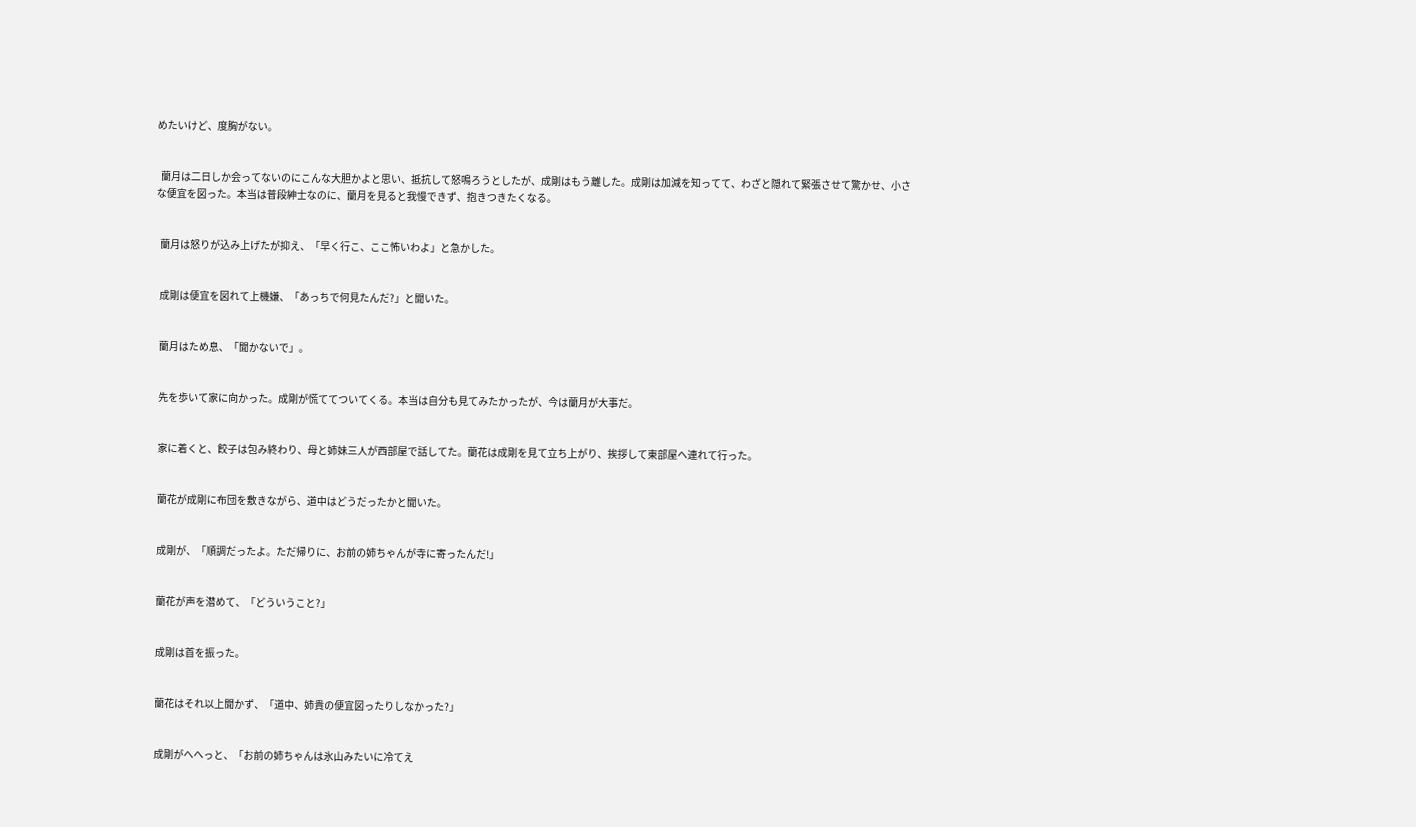めたいけど、度胸がない。


  蘭月は二日しか会ってないのにこんな大胆かよと思い、抵抗して怒鳴ろうとしたが、成剛はもう離した。成剛は加減を知ってて、わざと隠れて緊張させて驚かせ、小さな便宜を図った。本当は普段紳士なのに、蘭月を見ると我慢できず、抱きつきたくなる。


  蘭月は怒りが込み上げたが抑え、「早く行こ、ここ怖いわよ」と急かした。


  成剛は便宜を図れて上機嫌、「あっちで何見たんだ?」と聞いた。


  蘭月はため息、「聞かないで」。


  先を歩いて家に向かった。成剛が慌ててついてくる。本当は自分も見てみたかったが、今は蘭月が大事だ。


  家に着くと、餃子は包み終わり、母と姉妹三人が西部屋で話してた。蘭花は成剛を見て立ち上がり、挨拶して東部屋へ連れて行った。


  蘭花が成剛に布団を敷きながら、道中はどうだったかと聞いた。


  成剛が、「順調だったよ。ただ帰りに、お前の姉ちゃんが寺に寄ったんだ!」


  蘭花が声を潜めて、「どういうこと?」


  成剛は首を振った。


  蘭花はそれ以上聞かず、「道中、姉貴の便宜図ったりしなかった?」


  成剛がへへっと、「お前の姉ちゃんは氷山みたいに冷てえ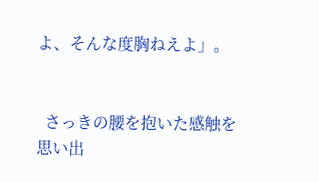よ、そんな度胸ねえよ」。


  さっきの腰を抱いた感触を思い出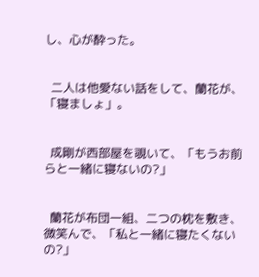し、心が酔った。


  二人は他愛ない話をして、蘭花が、「寝ましょ」。


  成剛が西部屋を覗いて、「もうお前らと一緒に寝ないの?」


  蘭花が布団一組、二つの枕を敷き、微笑んで、「私と一緒に寝たくないの?」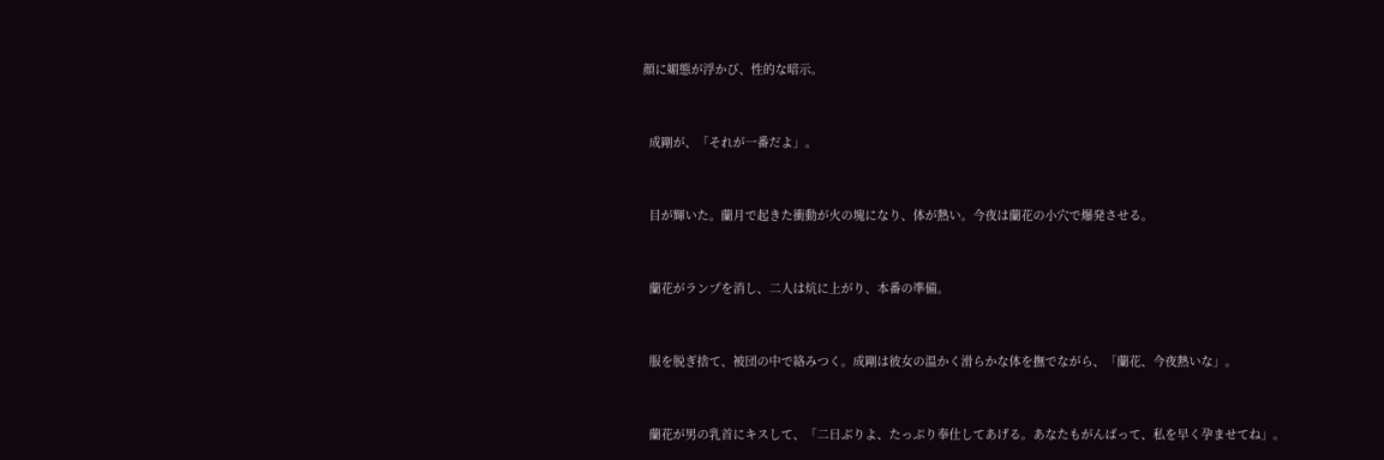顔に媚態が浮かび、性的な暗示。


  成剛が、「それが一番だよ」。


  目が輝いた。蘭月で起きた衝動が火の塊になり、体が熱い。今夜は蘭花の小穴で爆発させる。


  蘭花がランプを消し、二人は炕に上がり、本番の準備。


  服を脱ぎ捨て、被団の中で絡みつく。成剛は彼女の温かく滑らかな体を撫でながら、「蘭花、今夜熱いな」。


  蘭花が男の乳首にキスして、「二日ぶりよ、たっぷり奉仕してあげる。あなたもがんばって、私を早く孕ませてね」。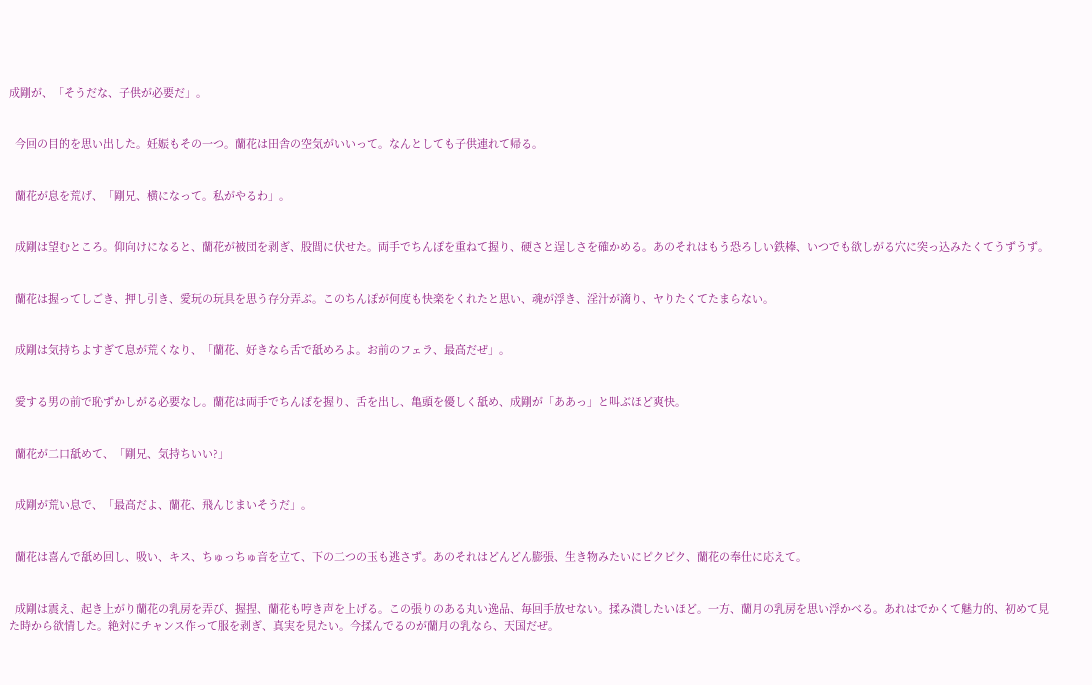成剛が、「そうだな、子供が必要だ」。


  今回の目的を思い出した。妊娠もその一つ。蘭花は田舎の空気がいいって。なんとしても子供連れて帰る。


  蘭花が息を荒げ、「剛兄、横になって。私がやるわ」。


  成剛は望むところ。仰向けになると、蘭花が被団を剥ぎ、股間に伏せた。両手でちんぽを重ねて握り、硬さと逞しさを確かめる。あのそれはもう恐ろしい鉄棒、いつでも欲しがる穴に突っ込みたくてうずうず。


  蘭花は握ってしごき、押し引き、愛玩の玩具を思う存分弄ぶ。このちんぽが何度も快楽をくれたと思い、魂が浮き、淫汁が滴り、ヤりたくてたまらない。


  成剛は気持ちよすぎて息が荒くなり、「蘭花、好きなら舌で舐めろよ。お前のフェラ、最高だぜ」。


  愛する男の前で恥ずかしがる必要なし。蘭花は両手でちんぽを握り、舌を出し、亀頭を優しく舐め、成剛が「ああっ」と叫ぶほど爽快。


  蘭花が二口舐めて、「剛兄、気持ちいい?」


  成剛が荒い息で、「最高だよ、蘭花、飛んじまいそうだ」。


  蘭花は喜んで舐め回し、吸い、キス、ちゅっちゅ音を立て、下の二つの玉も逃さず。あのそれはどんどん膨張、生き物みたいにピクピク、蘭花の奉仕に応えて。


  成剛は震え、起き上がり蘭花の乳房を弄び、握捏、蘭花も哼き声を上げる。この張りのある丸い逸品、毎回手放せない。揉み潰したいほど。一方、蘭月の乳房を思い浮かべる。あれはでかくて魅力的、初めて見た時から欲情した。絶対にチャンス作って服を剥ぎ、真実を見たい。今揉んでるのが蘭月の乳なら、天国だぜ。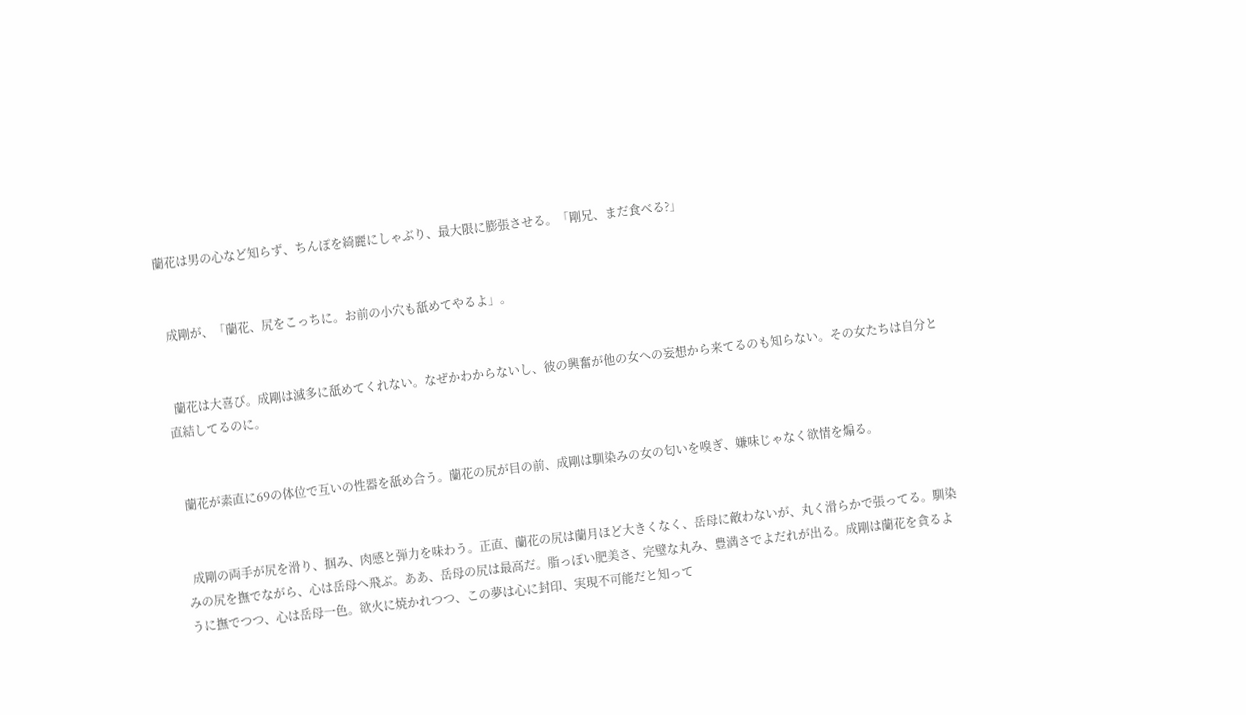蘭花は男の心など知らず、ちんぽを綺麗にしゃぶり、最大限に膨張させる。「剛兄、まだ食べる?」


  成剛が、「蘭花、尻をこっちに。お前の小穴も舐めてやるよ」。


  蘭花は大喜び。成剛は滅多に舐めてくれない。なぜかわからないし、彼の興奮が他の女への妄想から来てるのも知らない。その女たちは自分と直結してるのに。


  蘭花が素直に69の体位で互いの性器を舐め合う。蘭花の尻が目の前、成剛は馴染みの女の匂いを嗅ぎ、嫌味じゃなく欲情を煽る。


  成剛の両手が尻を滑り、掴み、肉感と弾力を味わう。正直、蘭花の尻は蘭月ほど大きくなく、岳母に敵わないが、丸く滑らかで張ってる。馴染みの尻を撫でながら、心は岳母へ飛ぶ。ああ、岳母の尻は最高だ。脂っぽい肥美さ、完璧な丸み、豊満さでよだれが出る。成剛は蘭花を貪るように撫でつつ、心は岳母一色。欲火に焼かれつつ、この夢は心に封印、実現不可能だと知って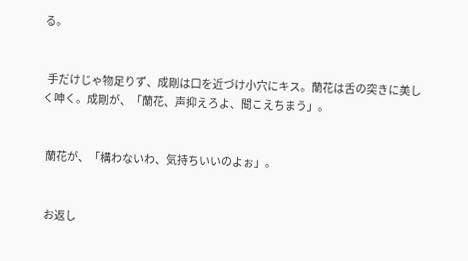る。


  手だけじゃ物足りず、成剛は口を近づけ小穴にキス。蘭花は舌の突きに美しく呻く。成剛が、「蘭花、声抑えろよ、聞こえちまう」。


  蘭花が、「構わないわ、気持ちいいのよぉ」。


  お返し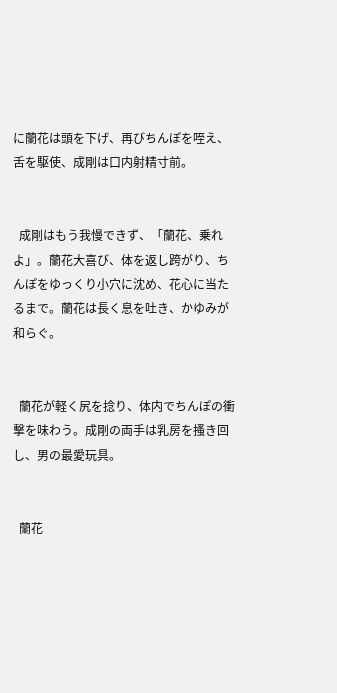に蘭花は頭を下げ、再びちんぽを咥え、舌を駆使、成剛は口内射精寸前。


  成剛はもう我慢できず、「蘭花、乗れよ」。蘭花大喜び、体を返し跨がり、ちんぽをゆっくり小穴に沈め、花心に当たるまで。蘭花は長く息を吐き、かゆみが和らぐ。


  蘭花が軽く尻を捻り、体内でちんぽの衝撃を味わう。成剛の両手は乳房を搔き回し、男の最愛玩具。


  蘭花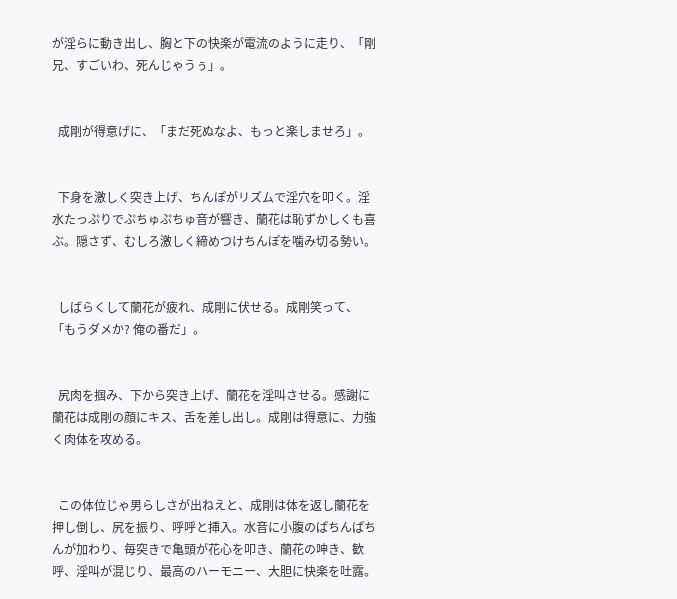が淫らに動き出し、胸と下の快楽が電流のように走り、「剛兄、すごいわ、死んじゃうぅ」。


  成剛が得意げに、「まだ死ぬなよ、もっと楽しませろ」。


  下身を激しく突き上げ、ちんぽがリズムで淫穴を叩く。淫水たっぷりでぷちゅぷちゅ音が響き、蘭花は恥ずかしくも喜ぶ。隠さず、むしろ激しく締めつけちんぽを噛み切る勢い。


  しばらくして蘭花が疲れ、成剛に伏せる。成剛笑って、「もうダメか? 俺の番だ」。


  尻肉を掴み、下から突き上げ、蘭花を淫叫させる。感謝に蘭花は成剛の顔にキス、舌を差し出し。成剛は得意に、力強く肉体を攻める。


  この体位じゃ男らしさが出ねえと、成剛は体を返し蘭花を押し倒し、尻を振り、呼呼と挿入。水音に小腹のぱちんぱちんが加わり、毎突きで亀頭が花心を叩き、蘭花の呻き、歓呼、淫叫が混じり、最高のハーモニー、大胆に快楽を吐露。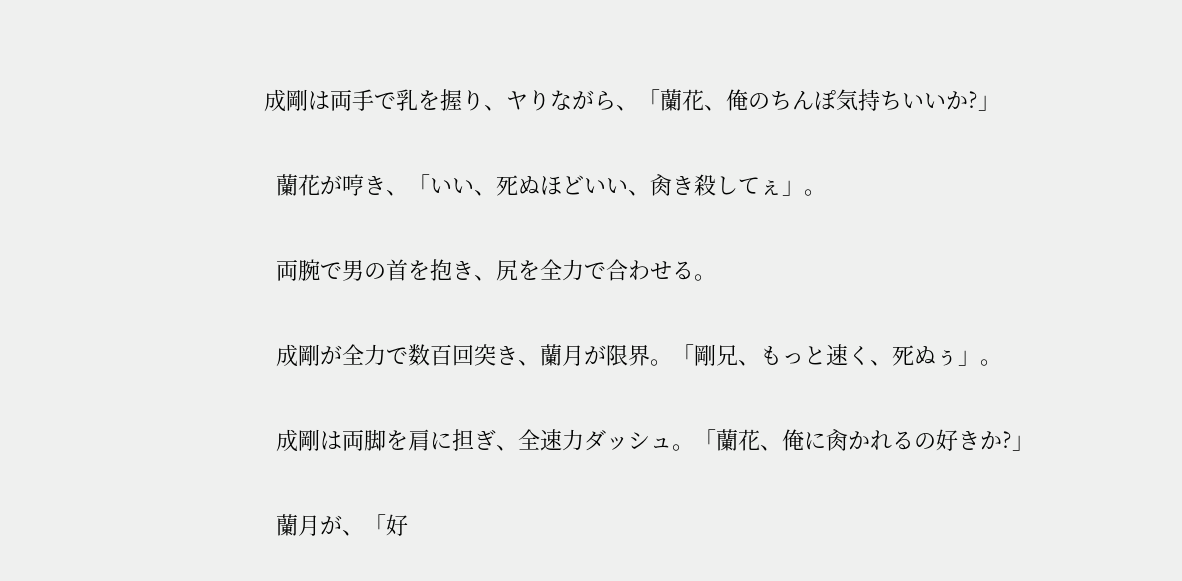成剛は両手で乳を握り、ヤりながら、「蘭花、俺のちんぽ気持ちいいか?」


  蘭花が哼き、「いい、死ぬほどいい、肏き殺してぇ」。


  両腕で男の首を抱き、尻を全力で合わせる。


  成剛が全力で数百回突き、蘭月が限界。「剛兄、もっと速く、死ぬぅ」。


  成剛は両脚を肩に担ぎ、全速力ダッシュ。「蘭花、俺に肏かれるの好きか?」


  蘭月が、「好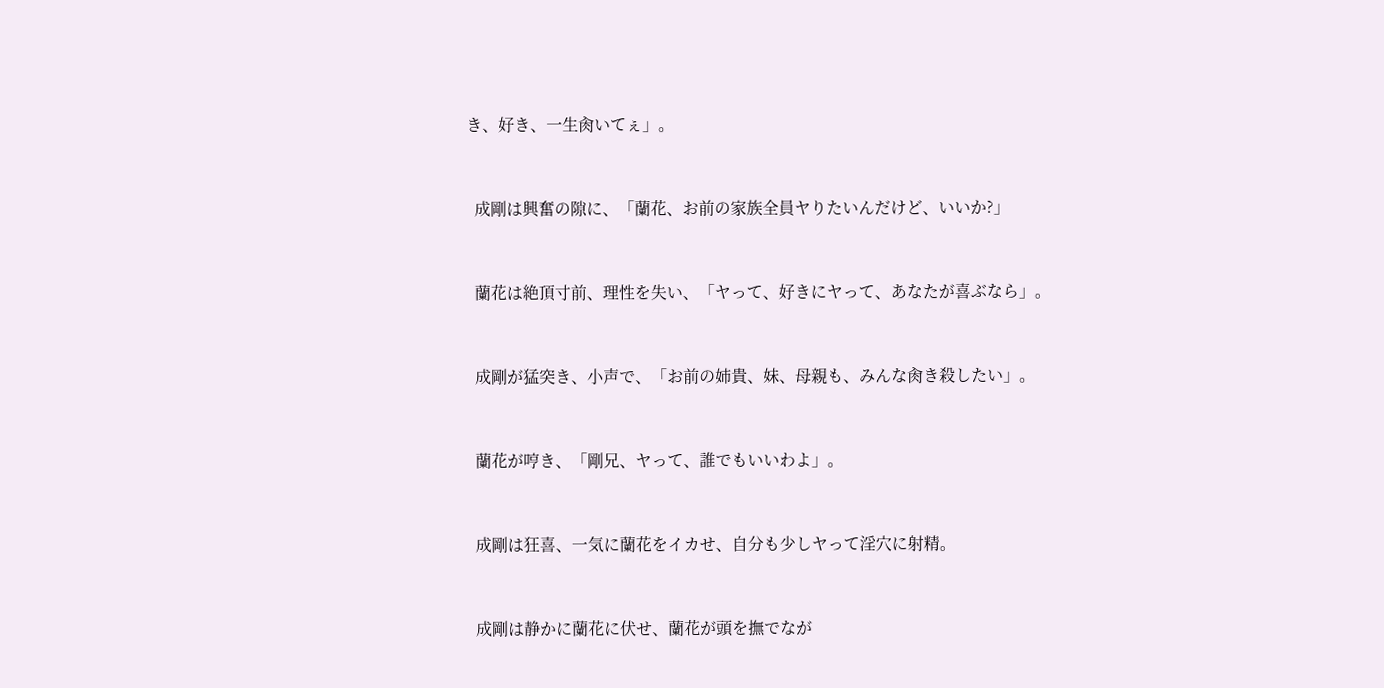き、好き、一生肏いてぇ」。


  成剛は興奮の隙に、「蘭花、お前の家族全員ヤりたいんだけど、いいか?」


  蘭花は絶頂寸前、理性を失い、「ヤって、好きにヤって、あなたが喜ぶなら」。


  成剛が猛突き、小声で、「お前の姉貴、妹、母親も、みんな肏き殺したい」。


  蘭花が哼き、「剛兄、ヤって、誰でもいいわよ」。


  成剛は狂喜、一気に蘭花をイカせ、自分も少しヤって淫穴に射精。


  成剛は静かに蘭花に伏せ、蘭花が頭を撫でなが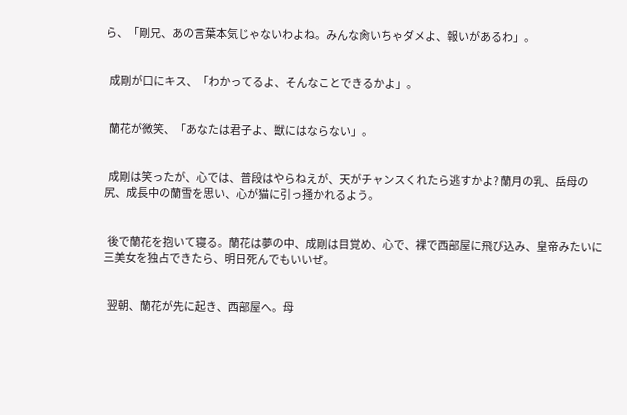ら、「剛兄、あの言葉本気じゃないわよね。みんな肏いちゃダメよ、報いがあるわ」。


  成剛が口にキス、「わかってるよ、そんなことできるかよ」。


  蘭花が微笑、「あなたは君子よ、獣にはならない」。


  成剛は笑ったが、心では、普段はやらねえが、天がチャンスくれたら逃すかよ? 蘭月の乳、岳母の尻、成長中の蘭雪を思い、心が猫に引っ掻かれるよう。


  後で蘭花を抱いて寝る。蘭花は夢の中、成剛は目覚め、心で、裸で西部屋に飛び込み、皇帝みたいに三美女を独占できたら、明日死んでもいいぜ。


  翌朝、蘭花が先に起き、西部屋へ。母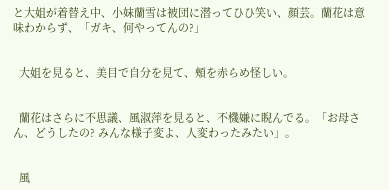と大姐が着替え中、小妹蘭雪は被団に潜ってひひ笑い、顔芸。蘭花は意味わからず、「ガキ、何やってんの?」


  大姐を見ると、美目で自分を見て、頰を赤らめ怪しい。


  蘭花はさらに不思議、風淑萍を見ると、不機嫌に睨んでる。「お母さん、どうしたの? みんな様子変よ、人変わったみたい」。


  風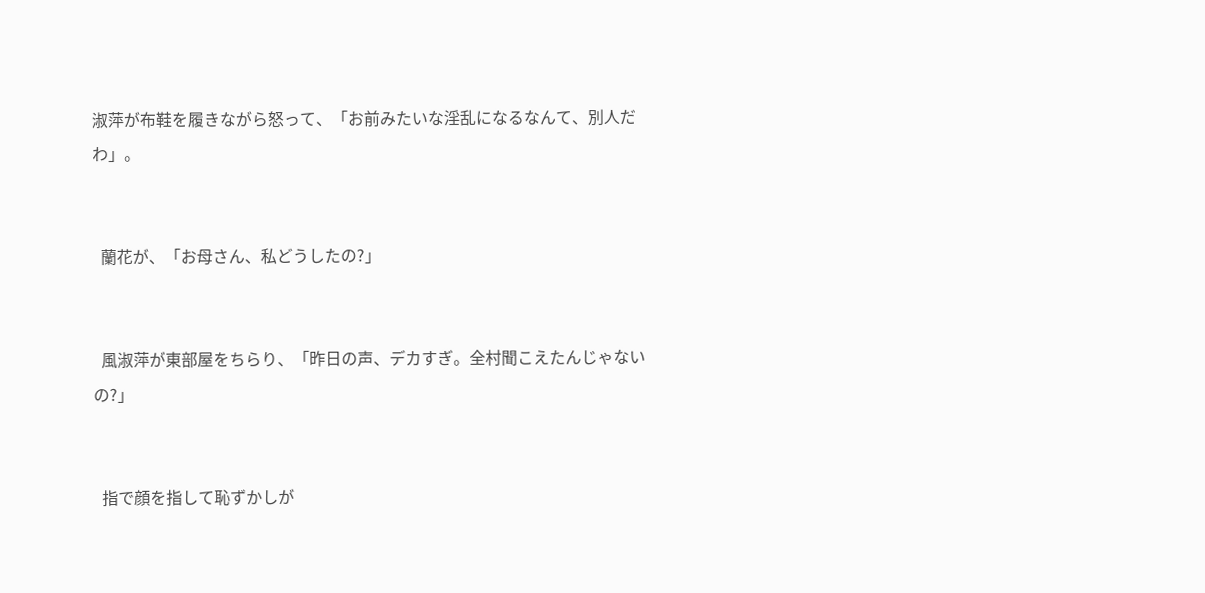淑萍が布鞋を履きながら怒って、「お前みたいな淫乱になるなんて、別人だわ」。


  蘭花が、「お母さん、私どうしたの?」


  風淑萍が東部屋をちらり、「昨日の声、デカすぎ。全村聞こえたんじゃないの?」


  指で顔を指して恥ずかしが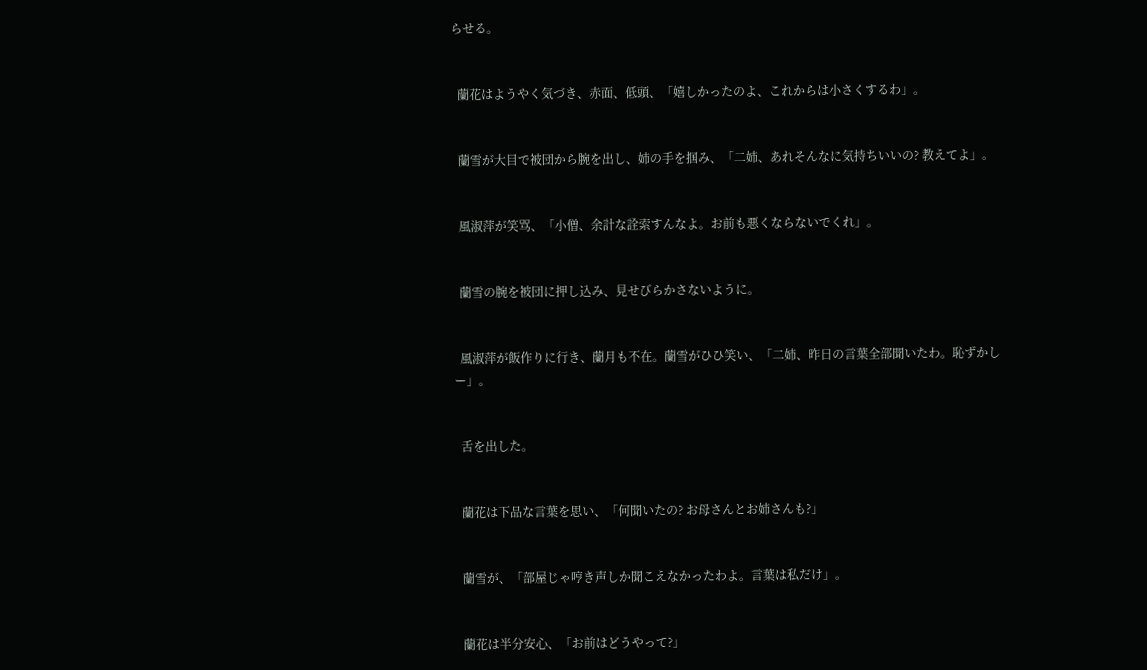らせる。


  蘭花はようやく気づき、赤面、低頭、「嬉しかったのよ、これからは小さくするわ」。


  蘭雪が大目で被団から腕を出し、姉の手を掴み、「二姉、あれそんなに気持ちいいの? 教えてよ」。


  風淑萍が笑骂、「小僧、余計な詮索すんなよ。お前も悪くならないでくれ」。


  蘭雪の腕を被団に押し込み、見せびらかさないように。


  風淑萍が飯作りに行き、蘭月も不在。蘭雪がひひ笑い、「二姉、昨日の言葉全部聞いたわ。恥ずかしー」。


  舌を出した。


  蘭花は下品な言葉を思い、「何聞いたの? お母さんとお姉さんも?」


  蘭雪が、「部屋じゃ哼き声しか聞こえなかったわよ。言葉は私だけ」。


  蘭花は半分安心、「お前はどうやって?」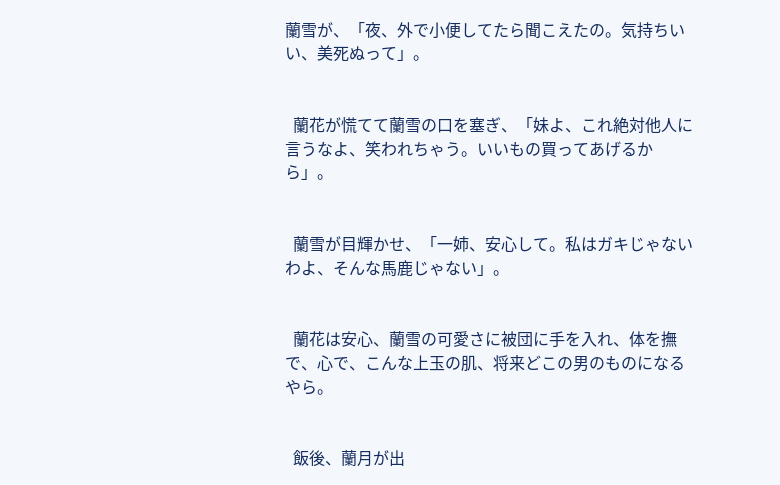蘭雪が、「夜、外で小便してたら聞こえたの。気持ちいい、美死ぬって」。


  蘭花が慌てて蘭雪の口を塞ぎ、「妹よ、これ絶対他人に言うなよ、笑われちゃう。いいもの買ってあげるから」。


  蘭雪が目輝かせ、「一姉、安心して。私はガキじゃないわよ、そんな馬鹿じゃない」。


  蘭花は安心、蘭雪の可愛さに被団に手を入れ、体を撫で、心で、こんな上玉の肌、将来どこの男のものになるやら。


  飯後、蘭月が出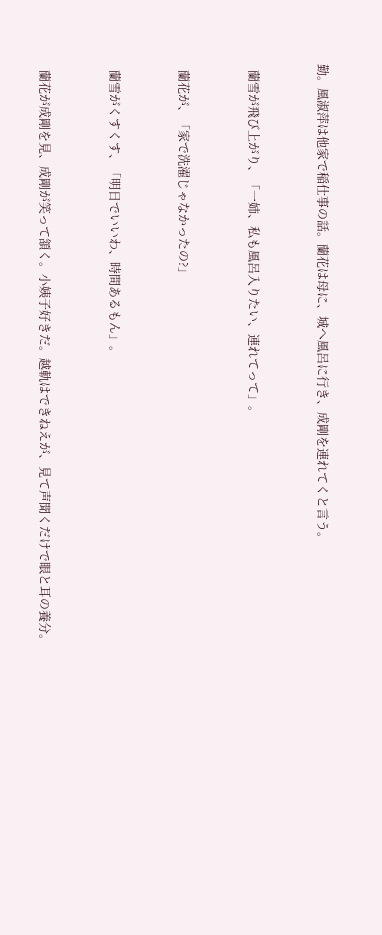勤。風淑萍は他家で稲仕事の話。蘭花は母に、城へ風呂に行き、成剛を連れてくと言う。


  蘭雪が飛び上がり、「一姉、私も風呂入りたい、連れてって」。


  蘭花が、「家で洗濯じゃなかったの?」


  蘭雪がくすくす、「明日でいいわ、時間あるもん」。


  蘭花が成剛を見、成剛が笑って頷く。小姨子好きだ。越軌はできねえが、見て声聞くだけで眼と耳の養分。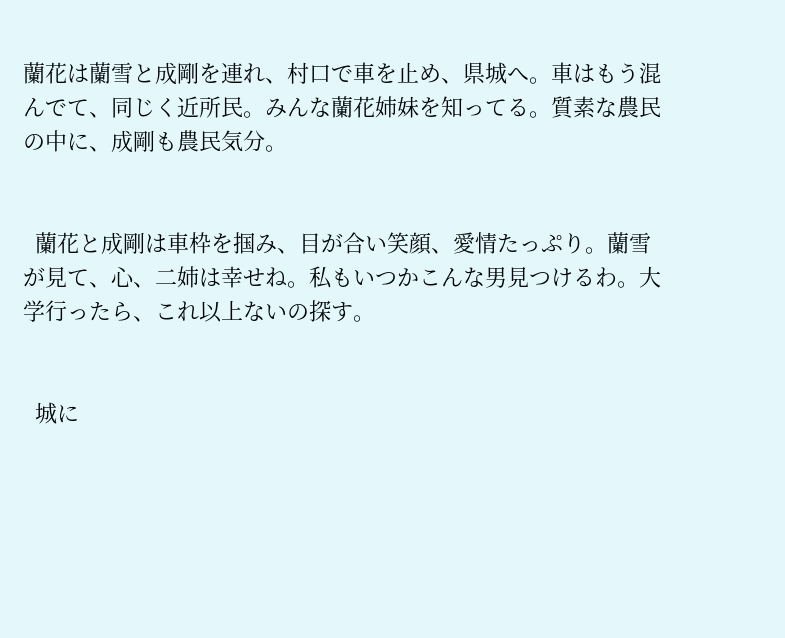蘭花は蘭雪と成剛を連れ、村口で車を止め、県城へ。車はもう混んでて、同じく近所民。みんな蘭花姉妹を知ってる。質素な農民の中に、成剛も農民気分。


  蘭花と成剛は車枠を掴み、目が合い笑顔、愛情たっぷり。蘭雪が見て、心、二姉は幸せね。私もいつかこんな男見つけるわ。大学行ったら、これ以上ないの探す。


  城に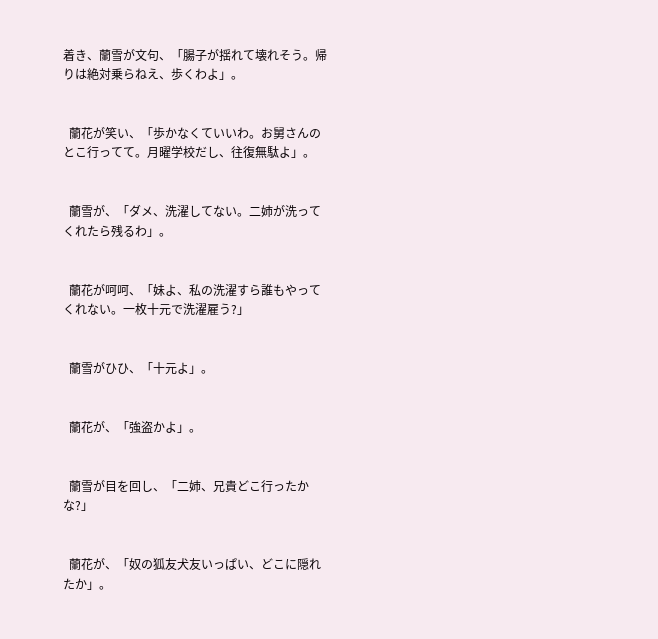着き、蘭雪が文句、「腸子が揺れて壊れそう。帰りは絶対乗らねえ、歩くわよ」。


  蘭花が笑い、「歩かなくていいわ。お舅さんのとこ行ってて。月曜学校だし、往復無駄よ」。


  蘭雪が、「ダメ、洗濯してない。二姉が洗ってくれたら残るわ」。


  蘭花が呵呵、「妹よ、私の洗濯すら誰もやってくれない。一枚十元で洗濯雇う?」


  蘭雪がひひ、「十元よ」。


  蘭花が、「強盗かよ」。


  蘭雪が目を回し、「二姉、兄貴どこ行ったかな?」


  蘭花が、「奴の狐友犬友いっぱい、どこに隠れたか」。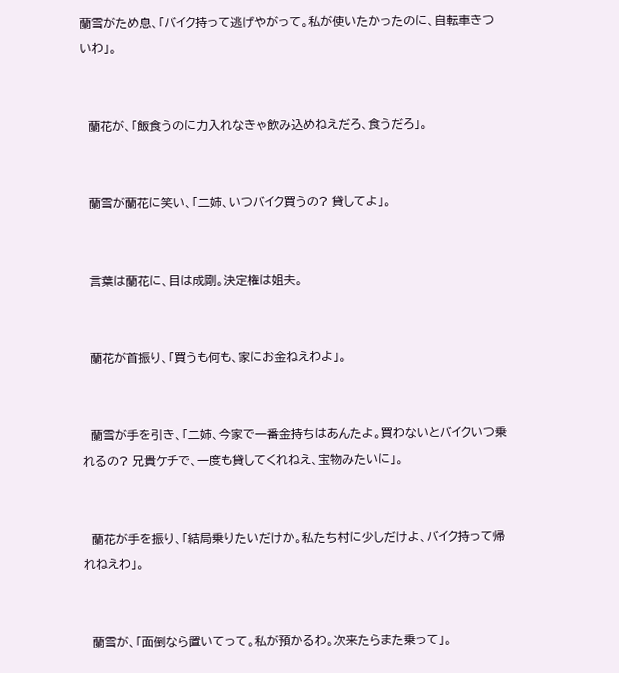蘭雪がため息、「バイク持って逃げやがって。私が使いたかったのに、自転車きついわ」。


  蘭花が、「飯食うのに力入れなきゃ飲み込めねえだろ、食うだろ」。


  蘭雪が蘭花に笑い、「二姉、いつバイク買うの? 貸してよ」。


  言葉は蘭花に、目は成剛。決定権は姐夫。


  蘭花が首振り、「買うも何も、家にお金ねえわよ」。


  蘭雪が手を引き、「二姉、今家で一番金持ちはあんたよ。買わないとバイクいつ乗れるの? 兄貴ケチで、一度も貸してくれねえ、宝物みたいに」。


  蘭花が手を振り、「結局乗りたいだけか。私たち村に少しだけよ、バイク持って帰れねえわ」。


  蘭雪が、「面倒なら置いてって。私が預かるわ。次来たらまた乗って」。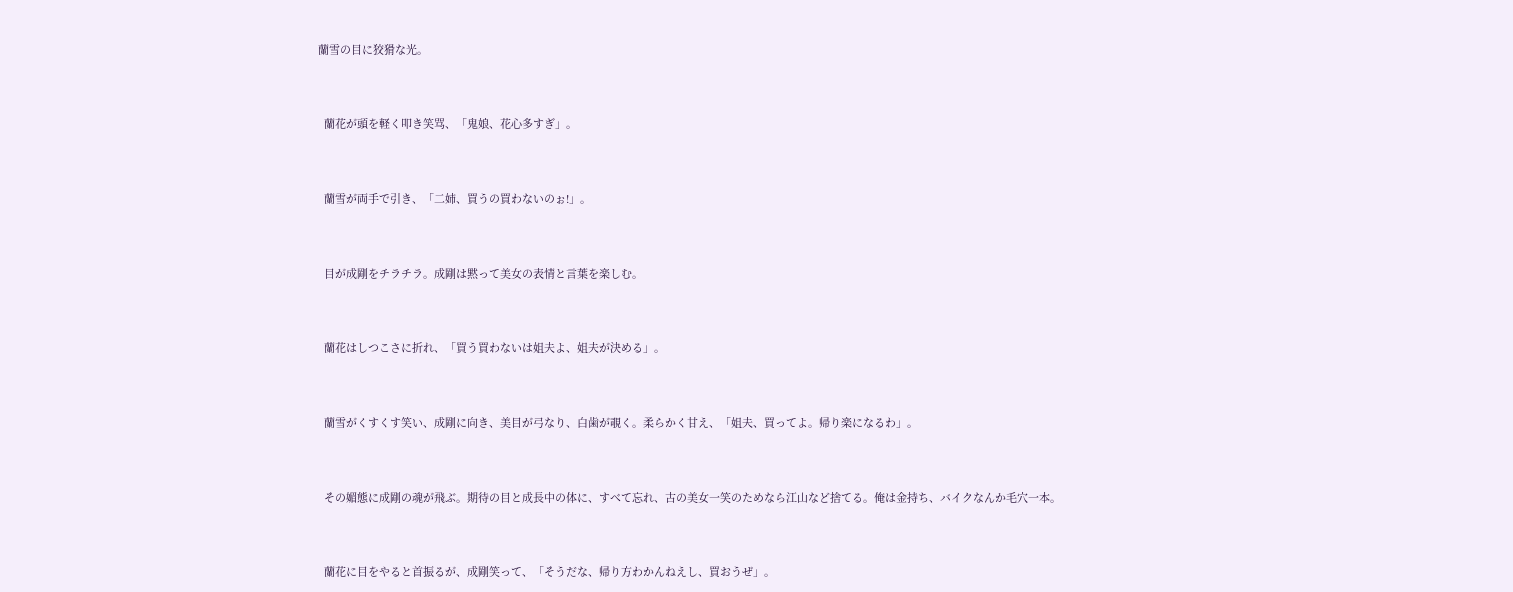蘭雪の目に狡猾な光。


  蘭花が頭を軽く叩き笑骂、「鬼娘、花心多すぎ」。


  蘭雪が両手で引き、「二姉、買うの買わないのぉ!」。


  目が成剛をチラチラ。成剛は黙って美女の表情と言葉を楽しむ。


  蘭花はしつこさに折れ、「買う買わないは姐夫よ、姐夫が決める」。


  蘭雪がくすくす笑い、成剛に向き、美目が弓なり、白歯が覗く。柔らかく甘え、「姐夫、買ってよ。帰り楽になるわ」。


  その媚態に成剛の魂が飛ぶ。期待の目と成長中の体に、すべて忘れ、古の美女一笑のためなら江山など捨てる。俺は金持ち、バイクなんか毛穴一本。


  蘭花に目をやると首振るが、成剛笑って、「そうだな、帰り方わかんねえし、買おうぜ」。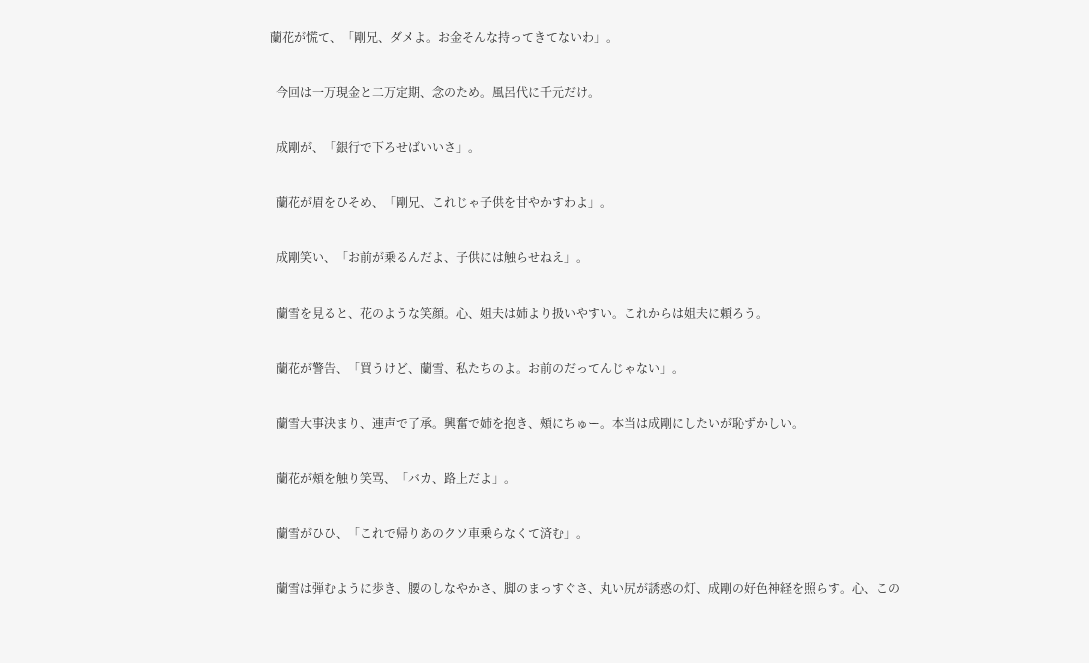蘭花が慌て、「剛兄、ダメよ。お金そんな持ってきてないわ」。


  今回は一万現金と二万定期、念のため。風呂代に千元だけ。


  成剛が、「銀行で下ろせばいいさ」。


  蘭花が眉をひそめ、「剛兄、これじゃ子供を甘やかすわよ」。


  成剛笑い、「お前が乗るんだよ、子供には触らせねえ」。


  蘭雪を見ると、花のような笑顔。心、姐夫は姉より扱いやすい。これからは姐夫に頼ろう。


  蘭花が警告、「買うけど、蘭雪、私たちのよ。お前のだってんじゃない」。


  蘭雪大事決まり、連声で了承。興奮で姉を抱き、頰にちゅー。本当は成剛にしたいが恥ずかしい。


  蘭花が頰を触り笑骂、「バカ、路上だよ」。


  蘭雪がひひ、「これで帰りあのクソ車乗らなくて済む」。


  蘭雪は弾むように歩き、腰のしなやかさ、脚のまっすぐさ、丸い尻が誘惑の灯、成剛の好色神経を照らす。心、この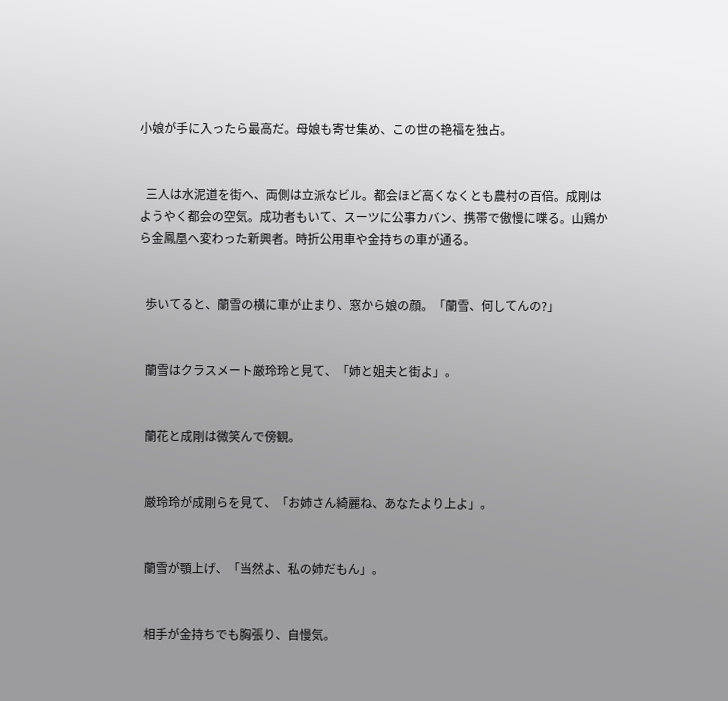小娘が手に入ったら最高だ。母娘も寄せ集め、この世の艳福を独占。


  三人は水泥道を街へ、両側は立派なビル。都会ほど高くなくとも農村の百倍。成剛はようやく都会の空気。成功者もいて、スーツに公事カバン、携帯で傲慢に喋る。山鶏から金鳳凰へ変わった新興者。時折公用車や金持ちの車が通る。


  歩いてると、蘭雪の横に車が止まり、窓から娘の顔。「蘭雪、何してんの?」


  蘭雪はクラスメート厳玲玲と見て、「姉と姐夫と街よ」。


  蘭花と成剛は微笑んで傍観。


  厳玲玲が成剛らを見て、「お姉さん綺麗ね、あなたより上よ」。


  蘭雪が顎上げ、「当然よ、私の姉だもん」。


  相手が金持ちでも胸張り、自慢気。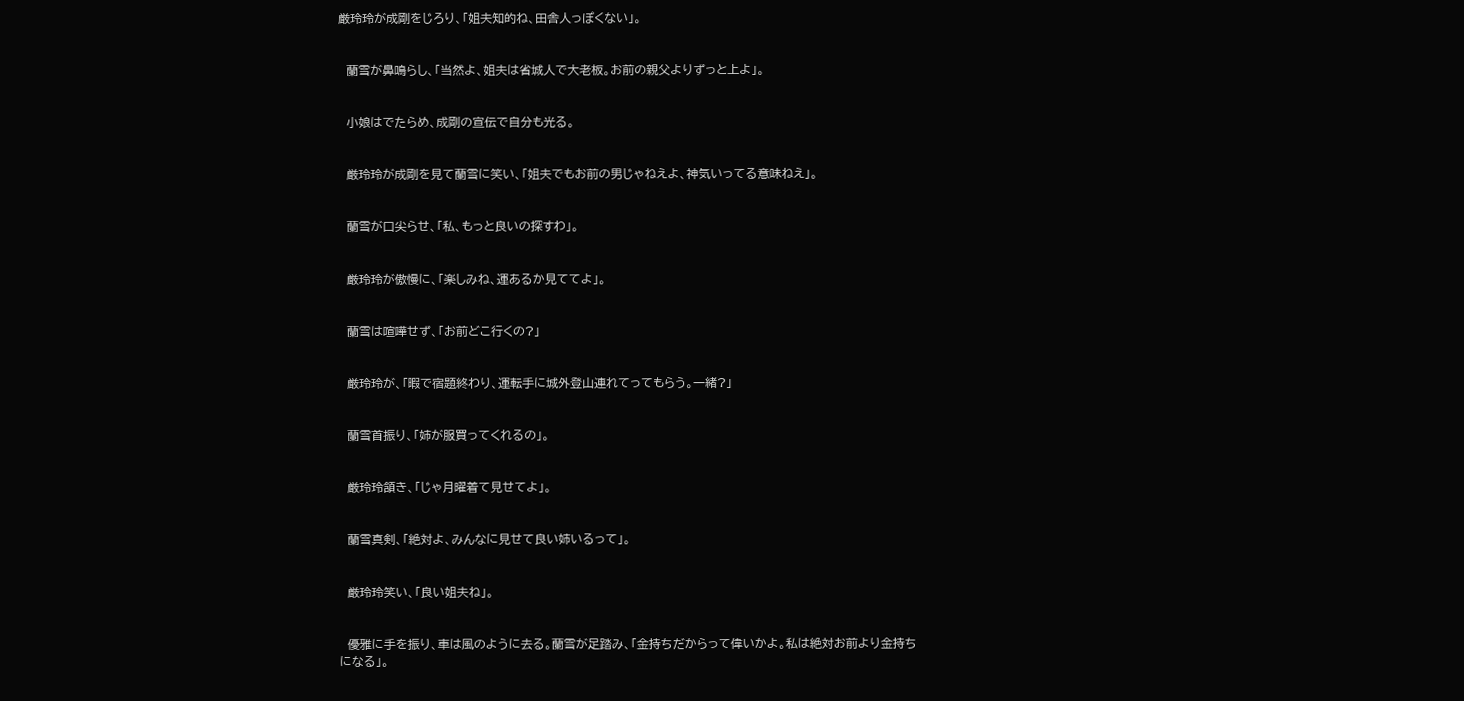厳玲玲が成剛をじろり、「姐夫知的ね、田舎人っぽくない」。


  蘭雪が鼻鳴らし、「当然よ、姐夫は省城人で大老板。お前の親父よりずっと上よ」。


  小娘はでたらめ、成剛の宣伝で自分も光る。


  厳玲玲が成剛を見て蘭雪に笑い、「姐夫でもお前の男じゃねえよ、神気いってる意味ねえ」。


  蘭雪が口尖らせ、「私、もっと良いの探すわ」。


  厳玲玲が傲慢に、「楽しみね、運あるか見ててよ」。


  蘭雪は喧嘩せず、「お前どこ行くの?」


  厳玲玲が、「暇で宿題終わり、運転手に城外登山連れてってもらう。一緒?」


  蘭雪首振り、「姉が服買ってくれるの」。


  厳玲玲頷き、「じゃ月曜着て見せてよ」。


  蘭雪真剣、「絶対よ、みんなに見せて良い姉いるって」。


  厳玲玲笑い、「良い姐夫ね」。


  優雅に手を振り、車は風のように去る。蘭雪が足踏み、「金持ちだからって偉いかよ。私は絶対お前より金持ちになる」。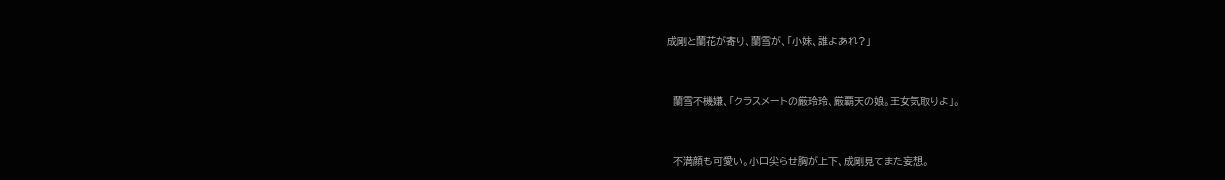成剛と蘭花が寄り、蘭雪が、「小妹、誰よあれ?」


  蘭雪不機嫌、「クラスメートの厳玲玲、厳覇天の娘。王女気取りよ」。


  不満顔も可愛い。小口尖らせ胸が上下、成剛見てまた妄想。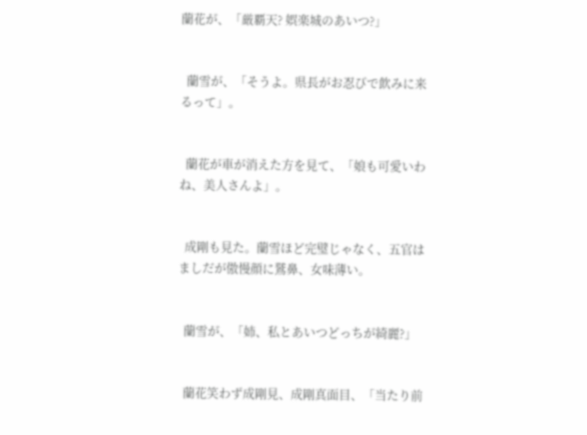蘭花が、「厳覇天? 娯楽城のあいつ?」


  蘭雪が、「そうよ。県長がお忍びで飲みに来るって」。


  蘭花が車が消えた方を見て、「娘も可愛いわね、美人さんよ」。


  成剛も見た。蘭雪ほど完璧じゃなく、五官はましだが傲慢顔に鷲鼻、女味薄い。


  蘭雪が、「姉、私とあいつどっちが綺麗?」


  蘭花笑わず成剛見、成剛真面目、「当たり前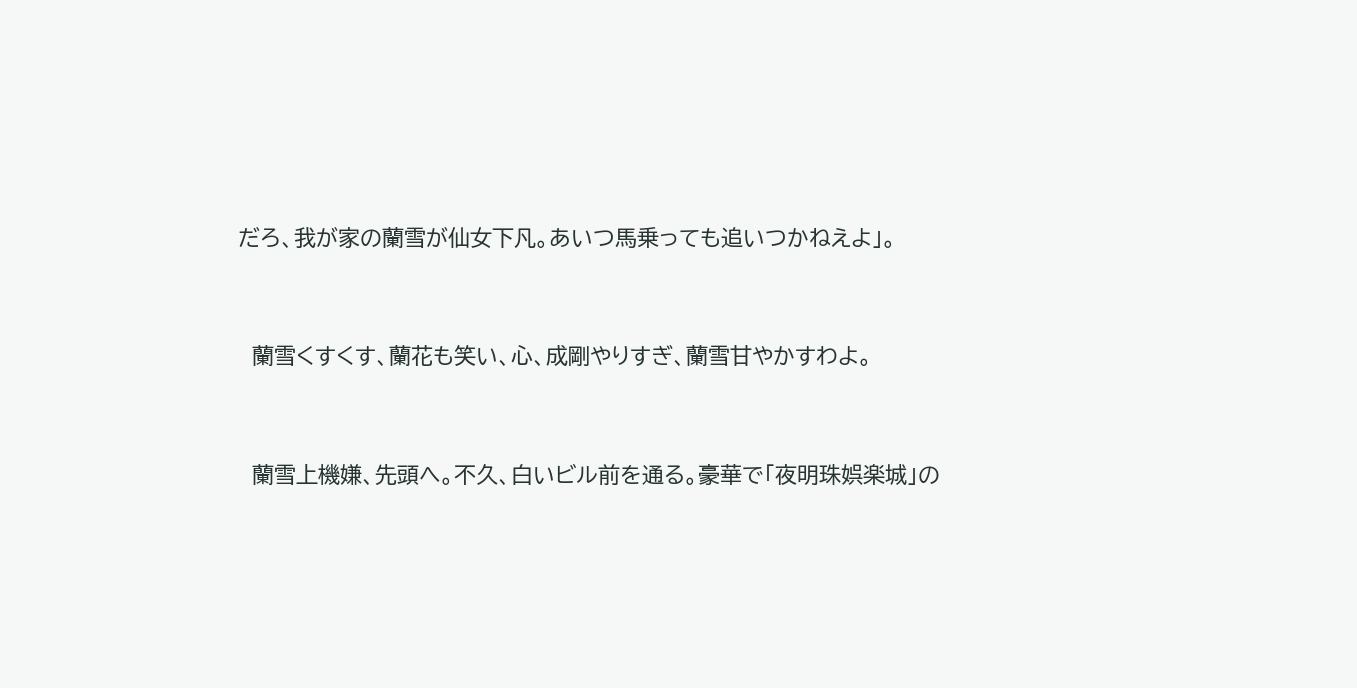だろ、我が家の蘭雪が仙女下凡。あいつ馬乗っても追いつかねえよ」。


  蘭雪くすくす、蘭花も笑い、心、成剛やりすぎ、蘭雪甘やかすわよ。


  蘭雪上機嫌、先頭へ。不久、白いビル前を通る。豪華で「夜明珠娯楽城」の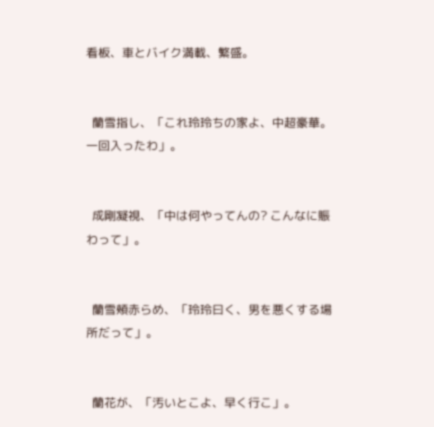看板、車とバイク満載、繁盛。


  蘭雪指し、「これ玲玲ちの家よ、中超豪華。一回入ったわ」。


  成剛凝視、「中は何やってんの? こんなに賑わって」。


  蘭雪頰赤らめ、「玲玲曰く、男を悪くする場所だって」。


  蘭花が、「汚いとこよ、早く行こ」。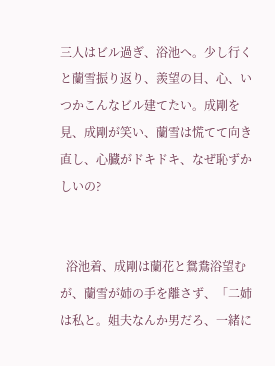三人はビル過ぎ、浴池へ。少し行くと蘭雪振り返り、羨望の目、心、いつかこんなビル建てたい。成剛を見、成剛が笑い、蘭雪は慌てて向き直し、心臓がドキドキ、なぜ恥ずかしいの?


  浴池着、成剛は蘭花と鴛鴦浴望むが、蘭雪が姉の手を離さず、「二姉は私と。姐夫なんか男だろ、一緒に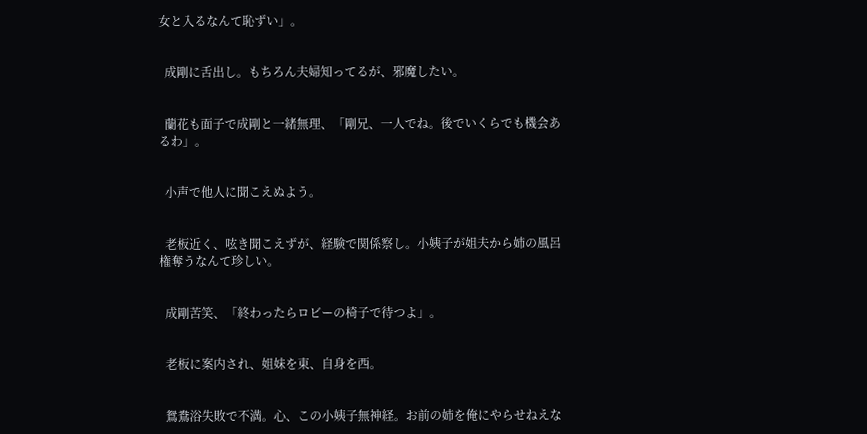女と入るなんて恥ずい」。


  成剛に舌出し。もちろん夫婦知ってるが、邪魔したい。


  蘭花も面子で成剛と一緒無理、「剛兄、一人でね。後でいくらでも機会あるわ」。


  小声で他人に聞こえぬよう。


  老板近く、呟き聞こえずが、経験で関係察し。小姨子が姐夫から姉の風呂権奪うなんて珍しい。


  成剛苦笑、「終わったらロビーの椅子で待つよ」。


  老板に案内され、姐妹を東、自身を西。


  鴛鴦浴失敗で不満。心、この小姨子無神経。お前の姉を俺にやらせねえな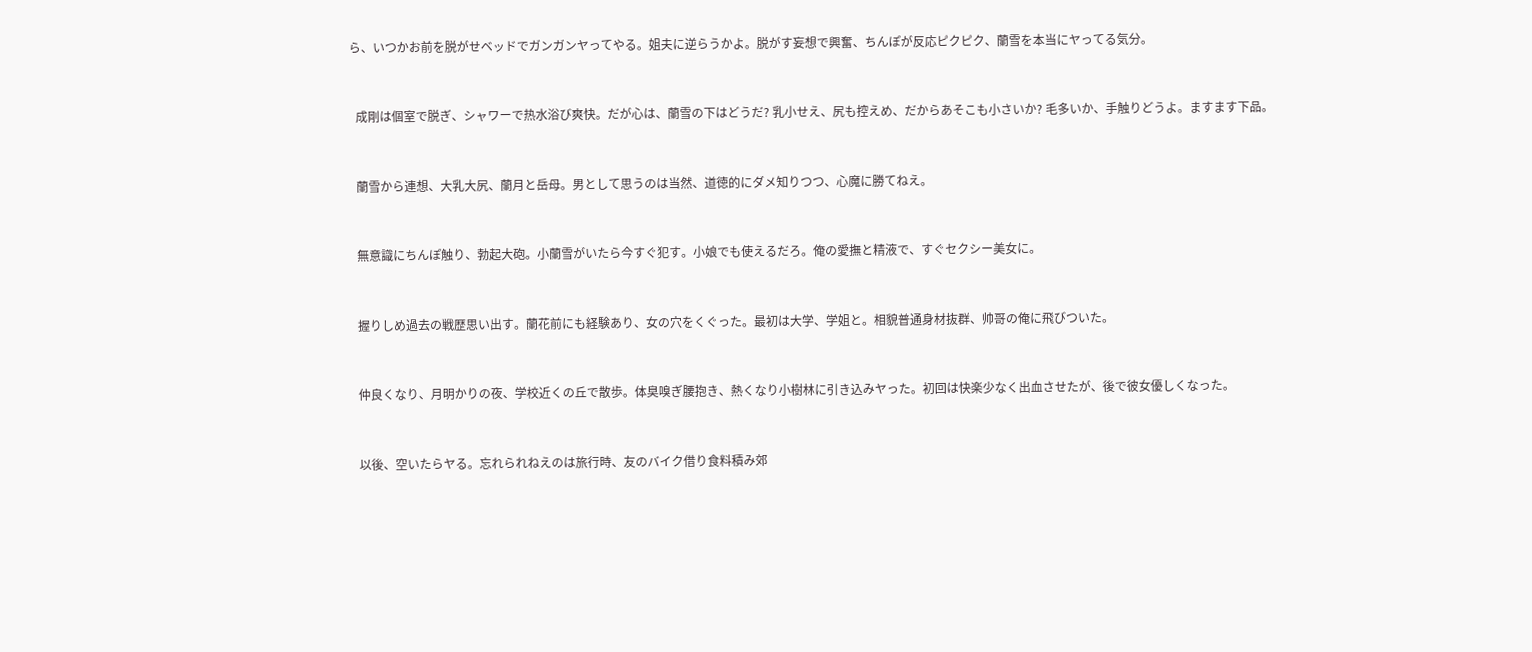ら、いつかお前を脱がせベッドでガンガンヤってやる。姐夫に逆らうかよ。脱がす妄想で興奮、ちんぽが反応ピクピク、蘭雪を本当にヤってる気分。


  成剛は個室で脱ぎ、シャワーで热水浴び爽快。だが心は、蘭雪の下はどうだ? 乳小せえ、尻も控えめ、だからあそこも小さいか? 毛多いか、手触りどうよ。ますます下品。


  蘭雪から連想、大乳大尻、蘭月と岳母。男として思うのは当然、道徳的にダメ知りつつ、心魔に勝てねえ。


  無意識にちんぽ触り、勃起大砲。小蘭雪がいたら今すぐ犯す。小娘でも使えるだろ。俺の愛撫と精液で、すぐセクシー美女に。


  握りしめ過去の戦歴思い出す。蘭花前にも経験あり、女の穴をくぐった。最初は大学、学姐と。相貌普通身材抜群、帅哥の俺に飛びついた。


  仲良くなり、月明かりの夜、学校近くの丘で散歩。体臭嗅ぎ腰抱き、熱くなり小樹林に引き込みヤった。初回は快楽少なく出血させたが、後で彼女優しくなった。


  以後、空いたらヤる。忘れられねえのは旅行時、友のバイク借り食料積み郊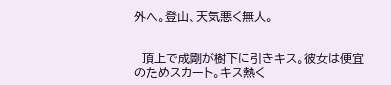外へ。登山、天気悪く無人。


  頂上で成剛が樹下に引きキス。彼女は便宜のためスカート。キス熱く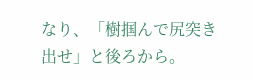なり、「樹掴んで尻突き出せ」と後ろから。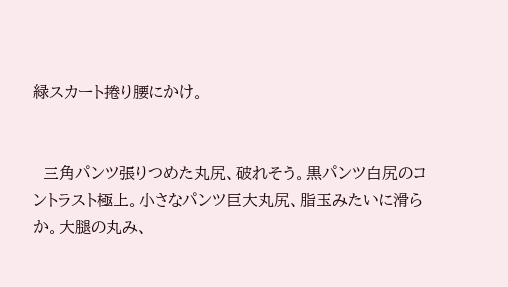緑スカート捲り腰にかけ。


  三角パンツ張りつめた丸尻、破れそう。黒パンツ白尻のコントラスト極上。小さなパンツ巨大丸尻、脂玉みたいに滑らか。大腿の丸み、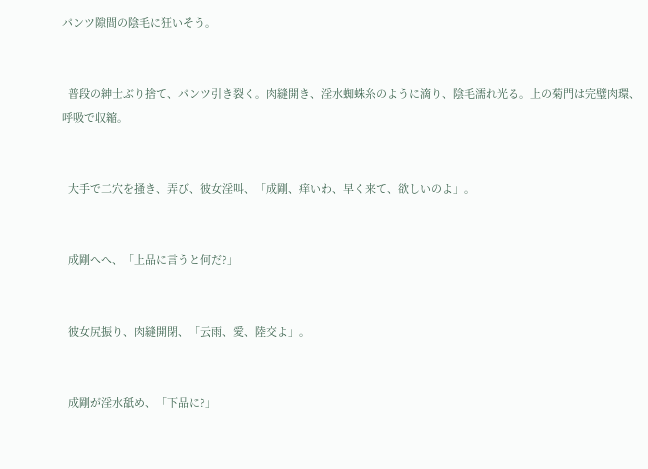パンツ隙間の陰毛に狂いそう。


  普段の紳士ぶり捨て、パンツ引き裂く。肉縫開き、淫水蜘蛛糸のように滴り、陰毛濡れ光る。上の菊門は完璧肉環、呼吸で収縮。


  大手で二穴を掻き、弄び、彼女淫叫、「成剛、痒いわ、早く来て、欲しいのよ」。


  成剛へへ、「上品に言うと何だ?」


  彼女尻振り、肉縫開閉、「云雨、愛、陸交よ」。


  成剛が淫水舐め、「下品に?」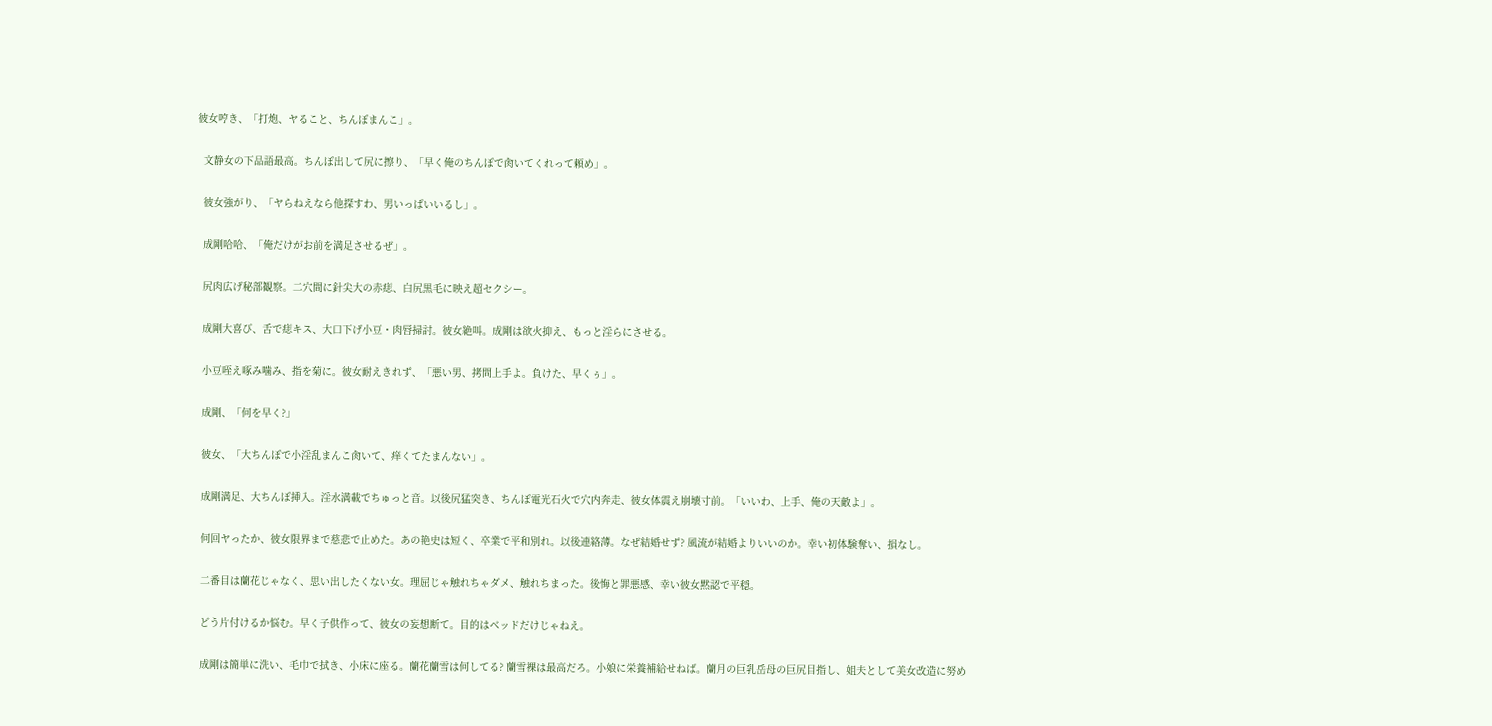彼女哼き、「打炮、ヤること、ちんぽまんこ」。


  文静女の下品語最高。ちんぽ出して尻に擦り、「早く俺のちんぽで肏いてくれって頼め」。


  彼女強がり、「ヤらねえなら他探すわ、男いっぱいいるし」。


  成剛哈哈、「俺だけがお前を満足させるぜ」。


  尻肉広げ秘部観察。二穴間に針尖大の赤痣、白尻黒毛に映え超セクシー。


  成剛大喜び、舌で痣キス、大口下げ小豆・肉唇掃討。彼女絶叫。成剛は欲火抑え、もっと淫らにさせる。


  小豆咥え啄み噛み、指を菊に。彼女耐えきれず、「悪い男、拷問上手よ。負けた、早くぅ」。


  成剛、「何を早く?」


  彼女、「大ちんぽで小淫乱まんこ肏いて、痒くてたまんない」。


  成剛満足、大ちんぽ挿入。淫水満載でちゅっと音。以後尻猛突き、ちんぽ電光石火で穴内奔走、彼女体震え崩壊寸前。「いいわ、上手、俺の天敵よ」。


  何回ヤったか、彼女限界まで慈悲で止めた。あの艳史は短く、卒業で平和別れ。以後連絡薄。なぜ結婚せず? 風流が結婚よりいいのか。幸い初体験奪い、損なし。


  二番目は蘭花じゃなく、思い出したくない女。理屈じゃ触れちゃダメ、触れちまった。後悔と罪悪感、幸い彼女黙認で平穏。


  どう片付けるか悩む。早く子供作って、彼女の妄想断て。目的はベッドだけじゃねえ。


  成剛は簡単に洗い、毛巾で拭き、小床に座る。蘭花蘭雪は何してる? 蘭雪裸は最高だろ。小娘に栄養補給せねば。蘭月の巨乳岳母の巨尻目指し、姐夫として美女改造に努め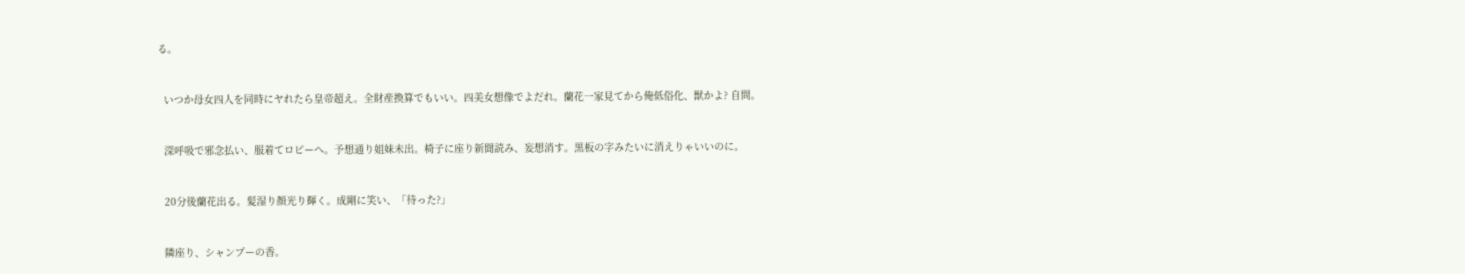る。


  いつか母女四人を同時にヤれたら皇帝超え。全財産換算でもいい。四美女想像でよだれ。蘭花一家見てから俺低俗化、獣かよ? 自問。


  深呼吸で邪念払い、服着てロビーへ。予想通り姐妹未出。椅子に座り新聞読み、妄想消す。黒板の字みたいに消えりゃいいのに。


  20分後蘭花出る。髪湿り顔光り輝く。成剛に笑い、「待った?」


  隣座り、シャンプーの香。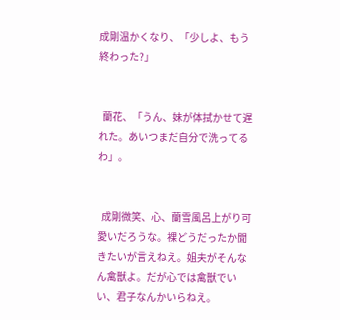成剛温かくなり、「少しよ、もう終わった?」


  蘭花、「うん、妹が体拭かせて遅れた。あいつまだ自分で洗ってるわ」。


  成剛微笑、心、蘭雪風呂上がり可愛いだろうな。裸どうだったか聞きたいが言えねえ。姐夫がそんなん禽獣よ。だが心では禽獣でいい、君子なんかいらねえ。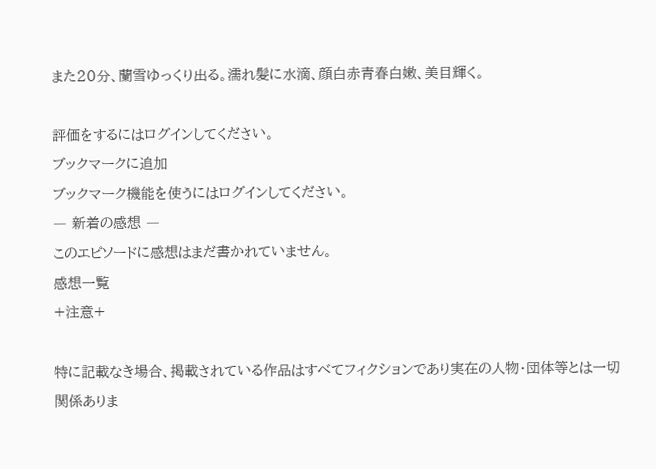また20分、蘭雪ゆっくり出る。濡れ髪に水滴、顔白赤青春白嫩、美目輝く。

評価をするにはログインしてください。
ブックマークに追加
ブックマーク機能を使うにはログインしてください。
― 新着の感想 ―
このエピソードに感想はまだ書かれていません。
感想一覧
+注意+

特に記載なき場合、掲載されている作品はすべてフィクションであり実在の人物・団体等とは一切関係ありま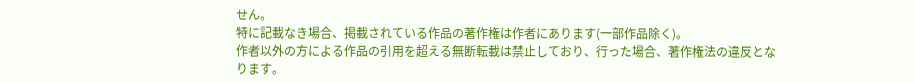せん。
特に記載なき場合、掲載されている作品の著作権は作者にあります(一部作品除く)。
作者以外の方による作品の引用を超える無断転載は禁止しており、行った場合、著作権法の違反となります。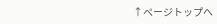↑ページトップへ